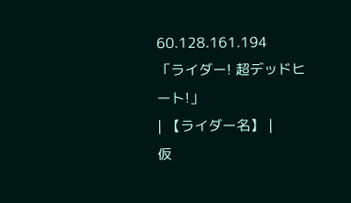60.128.161.194
「ライダー! 超デッドヒート!」
| 【ライダー名】 |
仮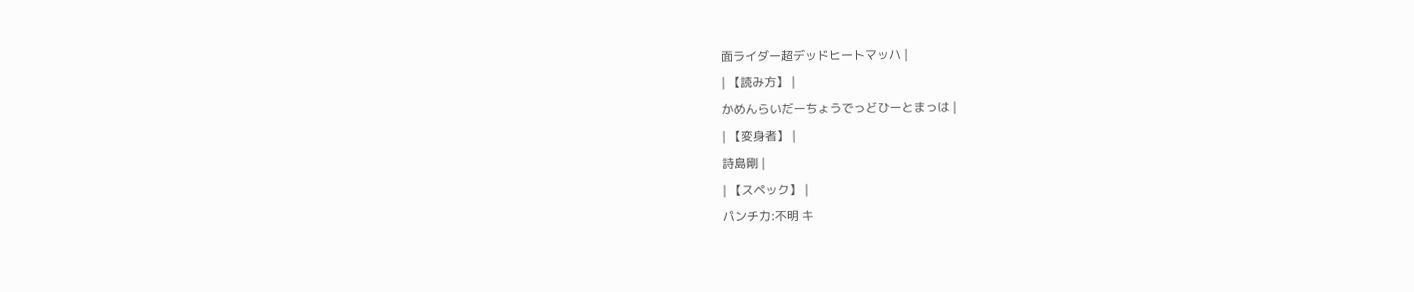面ライダー超デッドヒートマッハ |
| 【読み方】 |
かめんらいだーちょうでっどひーとまっは |
| 【変身者】 |
詩島剛 |
| 【スペック】 |
パンチ力:不明 キ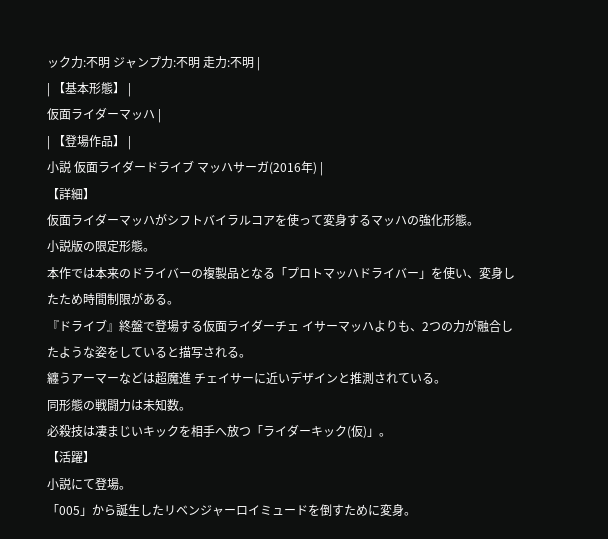ック力:不明 ジャンプ力:不明 走力:不明 |
| 【基本形態】 |
仮面ライダーマッハ |
| 【登場作品】 |
小説 仮面ライダードライブ マッハサーガ(2016年) |
【詳細】
仮面ライダーマッハがシフトバイラルコアを使って変身するマッハの強化形態。
小説版の限定形態。
本作では本来のドライバーの複製品となる「プロトマッハドライバー」を使い、変身したため時間制限がある。
『ドライブ』終盤で登場する仮面ライダーチェ イサーマッハよりも、2つの力が融合したような姿をしていると描写される。
纏うアーマーなどは超魔進 チェイサーに近いデザインと推測されている。
同形態の戦闘力は未知数。
必殺技は凄まじいキックを相手へ放つ「ライダーキック(仮)」。
【活躍】
小説にて登場。
「005」から誕生したリベンジャーロイミュードを倒すために変身。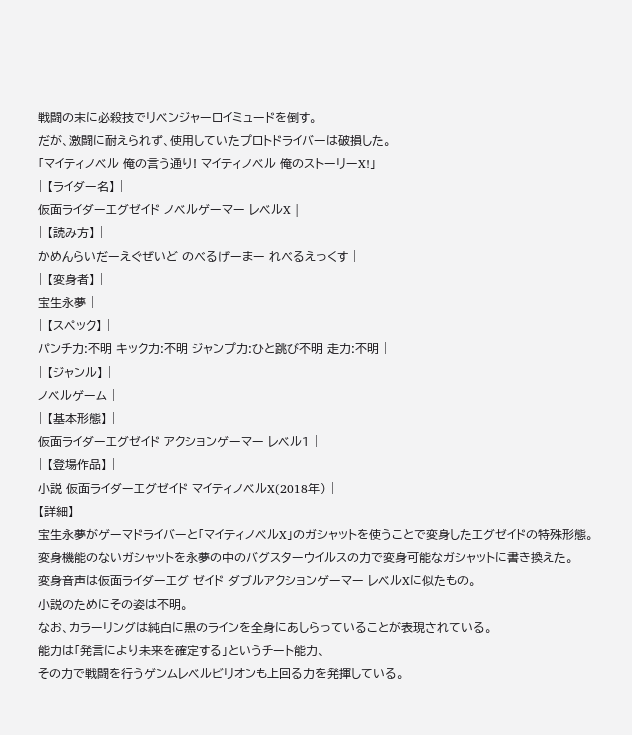戦闘の末に必殺技でリベンジャーロイミュードを倒す。
だが、激闘に耐えられず、使用していたプロトドライバーは破損した。
「マイティノベル 俺の言う通り! マイティノベル 俺のストーリーX!」
| 【ライダー名】 |
仮面ライダーエグゼイド ノベルゲーマー レベルX |
| 【読み方】 |
かめんらいだーえぐぜいど のべるげーまー れべるえっくす |
| 【変身者】 |
宝生永夢 |
| 【スペック】 |
パンチ力:不明 キック力:不明 ジャンプ力:ひと跳び不明 走力:不明 |
| 【ジャンル】 |
ノベルゲーム |
| 【基本形態】 |
仮面ライダーエグゼイド アクションゲーマー レベル1 |
| 【登場作品】 |
小説 仮面ライダーエグゼイド マイティノベルX(2018年) |
【詳細】
宝生永夢がゲーマドライバーと「マイティノベルX」のガシャットを使うことで変身したエグゼイドの特殊形態。
変身機能のないガシャットを永夢の中のバグスターウイルスの力で変身可能なガシャットに書き換えた。
変身音声は仮面ライダーエグ ゼイド ダブルアクションゲーマー レベルXに似たもの。
小説のためにその姿は不明。
なお、カラーリングは純白に黒のラインを全身にあしらっていることが表現されている。
能力は「発言により未来を確定する」というチート能力、
その力で戦闘を行うゲンムレベルビリオンも上回る力を発揮している。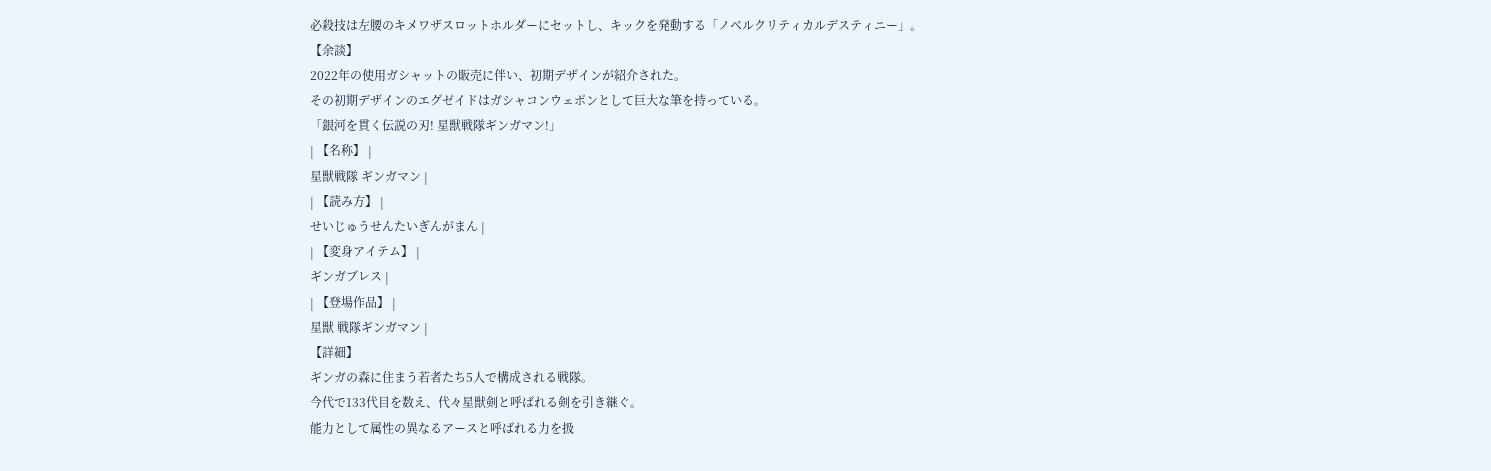必殺技は左腰のキメワザスロットホルダーにセットし、キックを発動する「ノベルクリティカルデスティニー」。
【余談】
2022年の使用ガシャットの販売に伴い、初期デザインが紹介された。
その初期デザインのエグゼイドはガシャコンウェポンとして巨大な筆を持っている。
「銀河を貫く伝説の刃! 星獣戦隊ギンガマン!」
| 【名称】 |
星獣戦隊 ギンガマン |
| 【読み方】 |
せいじゅうせんたいぎんがまん |
| 【変身アイテム】 |
ギンガブレス |
| 【登場作品】 |
星獣 戦隊ギンガマン |
【詳細】
ギンガの森に住まう若者たち5人で構成される戦隊。
今代で133代目を数え、代々星獣剣と呼ばれる剣を引き継ぐ。
能力として属性の異なるアースと呼ばれる力を扱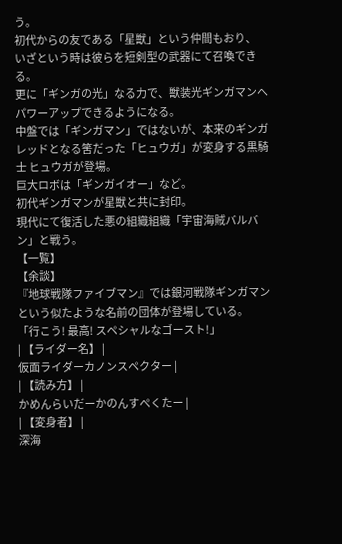う。
初代からの友である「星獣」という仲間もおり、
いざという時は彼らを短剣型の武器にて召喚できる。
更に「ギンガの光」なる力で、獣装光ギンガマンへパワーアップできるようになる。
中盤では「ギンガマン」ではないが、本来のギンガ レッドとなる筈だった「ヒュウガ」が変身する黒騎士 ヒュウガが登場。
巨大ロボは「ギンガイオー」など。
初代ギンガマンが星獣と共に封印。
現代にて復活した悪の組織組織「宇宙海賊バルバン」と戦う。
【一覧】
【余談】
『地球戦隊ファイブマン』では銀河戦隊ギンガマンという似たような名前の団体が登場している。
「行こう! 最高! スペシャルなゴースト!」
| 【ライダー名】 |
仮面ライダーカノンスペクター |
| 【読み方】 |
かめんらいだーかのんすぺくたー |
| 【変身者】 |
深海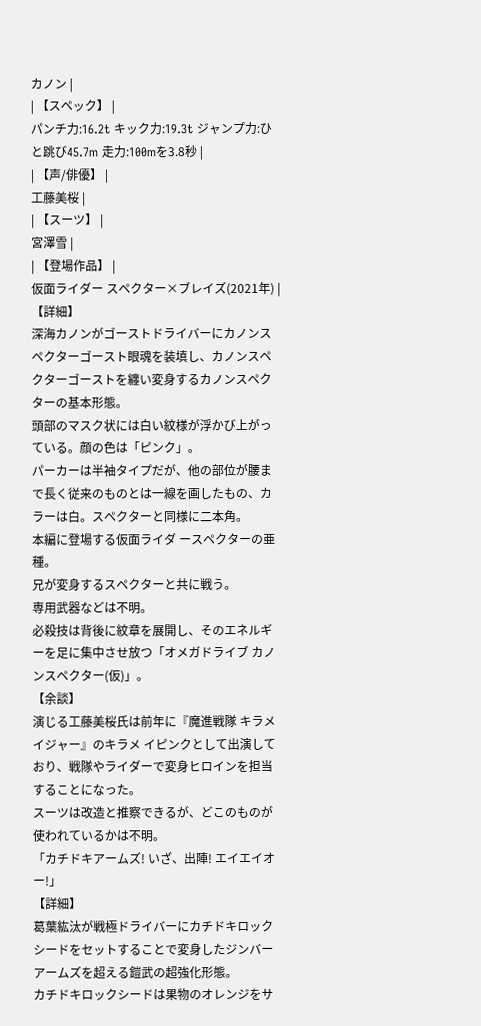カノン |
| 【スペック】 |
パンチ力:16.2t キック力:19.3t ジャンプ力:ひと跳び45.7m 走力:100mを3.8秒 |
| 【声/俳優】 |
工藤美桜 |
| 【スーツ】 |
宮澤雪 |
| 【登場作品】 |
仮面ライダー スペクター×ブレイズ(2021年) |
【詳細】
深海カノンがゴーストドライバーにカノンスペクターゴースト眼魂を装填し、カノンスペクターゴーストを纏い変身するカノンスペクターの基本形態。
頭部のマスク状には白い紋様が浮かび上がっている。顔の色は「ピンク」。
パーカーは半袖タイプだが、他の部位が腰まで長く従来のものとは一線を画したもの、カラーは白。スペクターと同様に二本角。
本編に登場する仮面ライダ ースペクターの亜種。
兄が変身するスペクターと共に戦う。
専用武器などは不明。
必殺技は背後に紋章を展開し、そのエネルギーを足に集中させ放つ「オメガドライブ カノンスペクター(仮)」。
【余談】
演じる工藤美桜氏は前年に『魔進戦隊 キラメイジャー』のキラメ イピンクとして出演しており、戦隊やライダーで変身ヒロインを担当することになった。
スーツは改造と推察できるが、どこのものが使われているかは不明。
「カチドキアームズ! いざ、出陣! エイエイオー!」
【詳細】
葛葉紘汰が戦極ドライバーにカチドキロックシードをセットすることで変身したジンバーアームズを超える鎧武の超強化形態。
カチドキロックシードは果物のオレンジをサ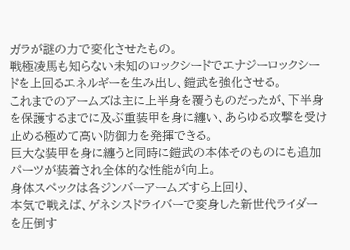ガラが謎の力で変化させたもの。
戦極凌馬も知らない未知のロックシードでエナジーロックシードを上回るエネルギーを生み出し、鎧武を強化させる。
これまでのアームズは主に上半身を覆うものだったが、下半身を保護するまでに及ぶ重装甲を身に纏い、あらゆる攻撃を受け止める極めて高い防御力を発揮できる。
巨大な装甲を身に纏うと同時に鎧武の本体そのものにも追加パーツが装着され全体的な性能が向上。
身体スペックは各ジンバーアームズすら上回り、
本気で戦えば、ゲネシスドライバーで変身した新世代ライダーを圧倒す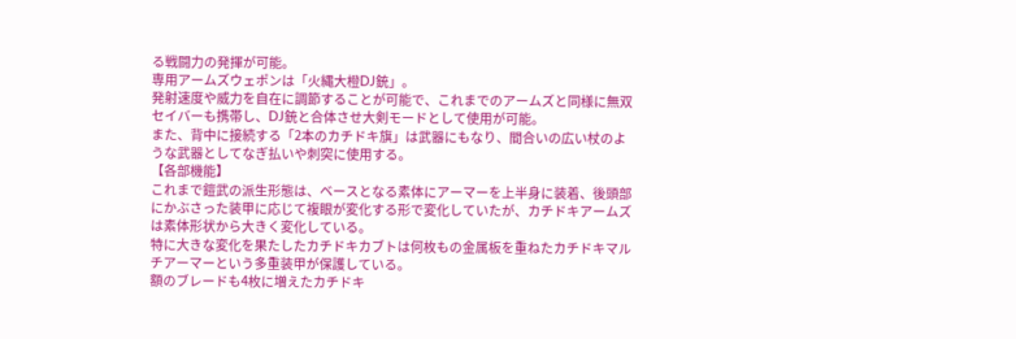る戦闘力の発揮が可能。
専用アームズウェポンは「火縄大橙DJ銃」。
発射速度や威力を自在に調節することが可能で、これまでのアームズと同様に無双セイバーも携帯し、DJ銃と合体させ大剣モードとして使用が可能。
また、背中に接続する「2本のカチドキ旗」は武器にもなり、間合いの広い杖のような武器としてなぎ払いや刺突に使用する。
【各部機能】
これまで鎧武の派生形態は、ベースとなる素体にアーマーを上半身に装着、後頭部にかぶさった装甲に応じて複眼が変化する形で変化していたが、カチドキアームズは素体形状から大きく変化している。
特に大きな変化を果たしたカチドキカブトは何枚もの金属板を重ねたカチドキマルチアーマーという多重装甲が保護している。
額のブレードも4枚に増えたカチドキ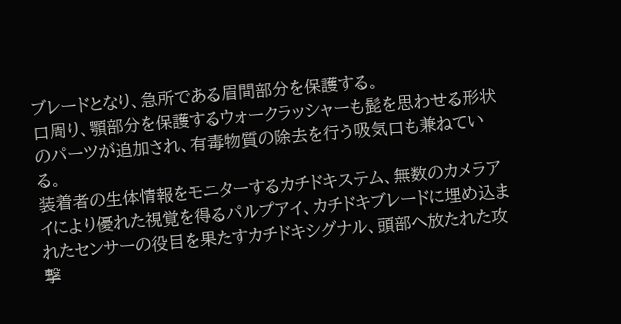ブレードとなり、急所である眉間部分を保護する。
口周り、顎部分を保護するウォークラッシャーも髭を思わせる形状のパーツが追加され、有毒物質の除去を行う吸気口も兼ねている。
装着者の生体情報をモニターするカチドキステム、無数のカメラアイにより優れた視覚を得るパルプアイ、カチドキブレードに埋め込まれたセンサーの役目を果たすカチドキシグナル、頭部へ放たれた攻撃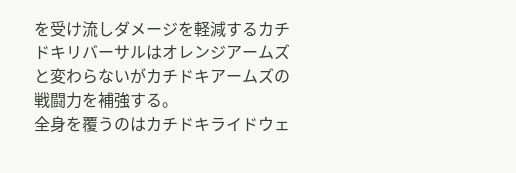を受け流しダメージを軽減するカチドキリバーサルはオレンジアームズと変わらないがカチドキアームズの戦闘力を補強する。
全身を覆うのはカチドキライドウェ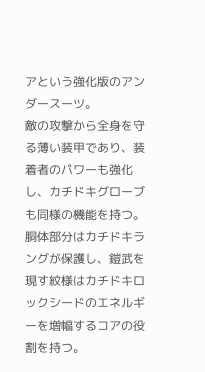アという強化版のアンダースーツ。
敵の攻撃から全身を守る薄い装甲であり、装着者のパワーも強化し、カチドキグローブも同様の機能を持つ。
胴体部分はカチドキラングが保護し、鎧武を現す紋様はカチドキロックシードのエネルギーを増幅するコアの役割を持つ。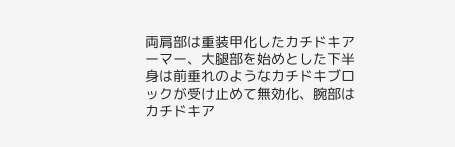両肩部は重装甲化したカチドキアーマー、大腿部を始めとした下半身は前垂れのようなカチドキブロックが受け止めて無効化、腕部はカチドキア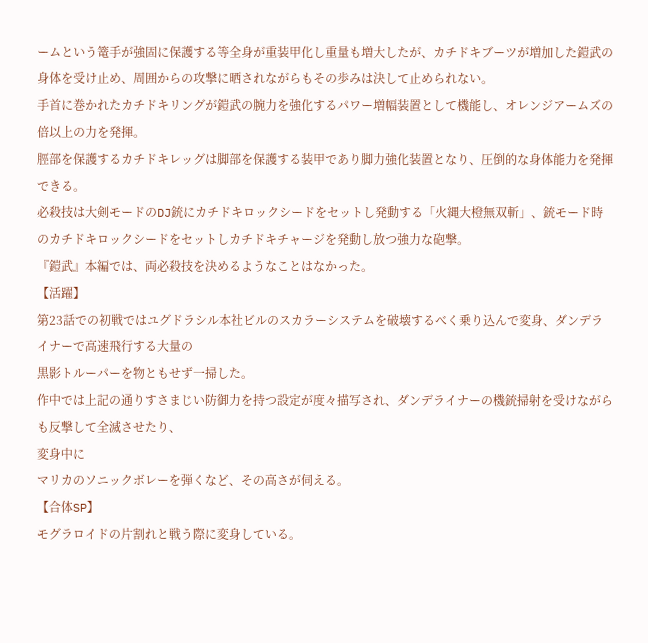ームという篭手が強固に保護する等全身が重装甲化し重量も増大したが、カチドキブーツが増加した鎧武の身体を受け止め、周囲からの攻撃に晒されながらもその歩みは決して止められない。
手首に巻かれたカチドキリングが鎧武の腕力を強化するパワー増幅装置として機能し、オレンジアームズの倍以上の力を発揮。
脛部を保護するカチドキレッグは脚部を保護する装甲であり脚力強化装置となり、圧倒的な身体能力を発揮できる。
必殺技は大剣モードのDJ銃にカチドキロックシードをセットし発動する「火縄大橙無双斬」、銃モード時のカチドキロックシードをセットしカチドキチャージを発動し放つ強力な砲撃。
『鎧武』本編では、両必殺技を決めるようなことはなかった。
【活躍】
第23話での初戦ではユグドラシル本社ビルのスカラーシステムを破壊するべく乗り込んで変身、ダンデライナーで高速飛行する大量の
黒影トルーパーを物ともせず一掃した。
作中では上記の通りすさまじい防御力を持つ設定が度々描写され、ダンデライナーの機銃掃射を受けながらも反撃して全滅させたり、
変身中に
マリカのソニックボレーを弾くなど、その高さが伺える。
【合体SP】
モグラロイドの片割れと戦う際に変身している。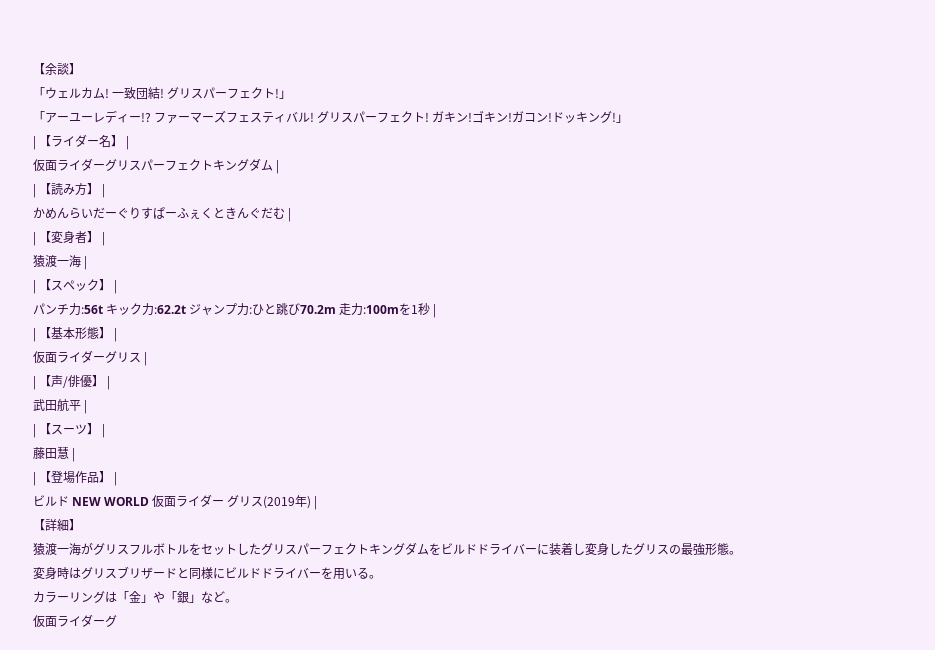【余談】
「ウェルカム! 一致団結! グリスパーフェクト!」
「アーユーレディー!? ファーマーズフェスティバル! グリスパーフェクト! ガキン!ゴキン!ガコン!ドッキング!」
| 【ライダー名】 |
仮面ライダーグリスパーフェクトキングダム |
| 【読み方】 |
かめんらいだーぐりすぱーふぇくときんぐだむ |
| 【変身者】 |
猿渡一海 |
| 【スペック】 |
パンチ力:56t キック力:62.2t ジャンプ力:ひと跳び70.2m 走力:100mを1秒 |
| 【基本形態】 |
仮面ライダーグリス |
| 【声/俳優】 |
武田航平 |
| 【スーツ】 |
藤田慧 |
| 【登場作品】 |
ビルド NEW WORLD 仮面ライダー グリス(2019年) |
【詳細】
猿渡一海がグリスフルボトルをセットしたグリスパーフェクトキングダムをビルドドライバーに装着し変身したグリスの最強形態。
変身時はグリスブリザードと同様にビルドドライバーを用いる。
カラーリングは「金」や「銀」など。
仮面ライダーグ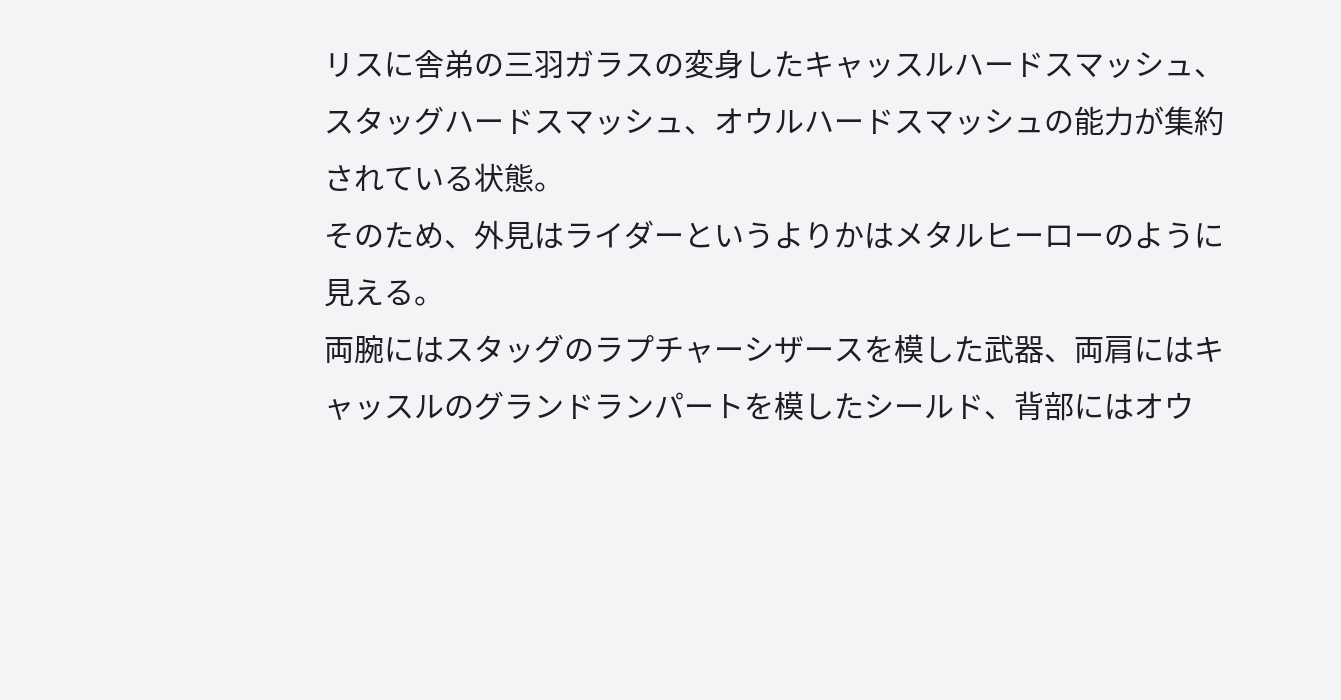リスに舎弟の三羽ガラスの変身したキャッスルハードスマッシュ、スタッグハードスマッシュ、オウルハードスマッシュの能力が集約されている状態。
そのため、外見はライダーというよりかはメタルヒーローのように見える。
両腕にはスタッグのラプチャーシザースを模した武器、両肩にはキャッスルのグランドランパートを模したシールド、背部にはオウ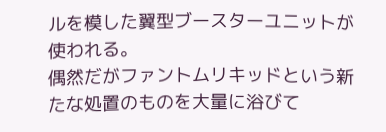ルを模した翼型ブースターユニットが使われる。
偶然だがファントムリキッドという新たな処置のものを大量に浴びて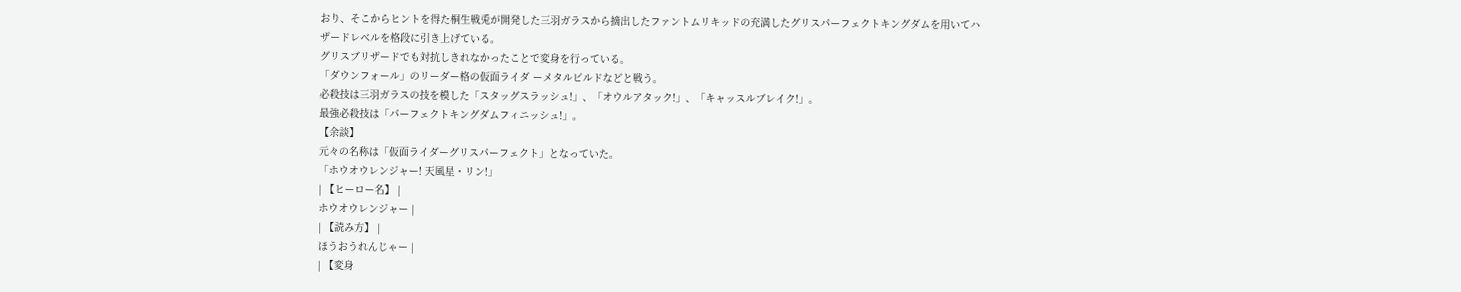おり、そこからヒントを得た桐生戦兎が開発した三羽ガラスから摘出したファントムリキッドの充満したグリスパーフェクトキングダムを用いてハザードレベルを格段に引き上げている。
グリスブリザードでも対抗しきれなかったことで変身を行っている。
「ダウンフォール」のリーダー格の仮面ライダ ーメタルビルドなどと戦う。
必殺技は三羽ガラスの技を模した「スタッグスラッシュ!」、「オウルアタック!」、「キャッスルブレイク!」。
最強必殺技は「パーフェクトキングダムフィニッシュ!」。
【余談】
元々の名称は「仮面ライダーグリスパーフェクト」となっていた。
「ホウオウレンジャー! 天風星・リン!」
| 【ヒーロー名】 |
ホウオウレンジャー |
| 【読み方】 |
ほうおうれんじゃー |
| 【変身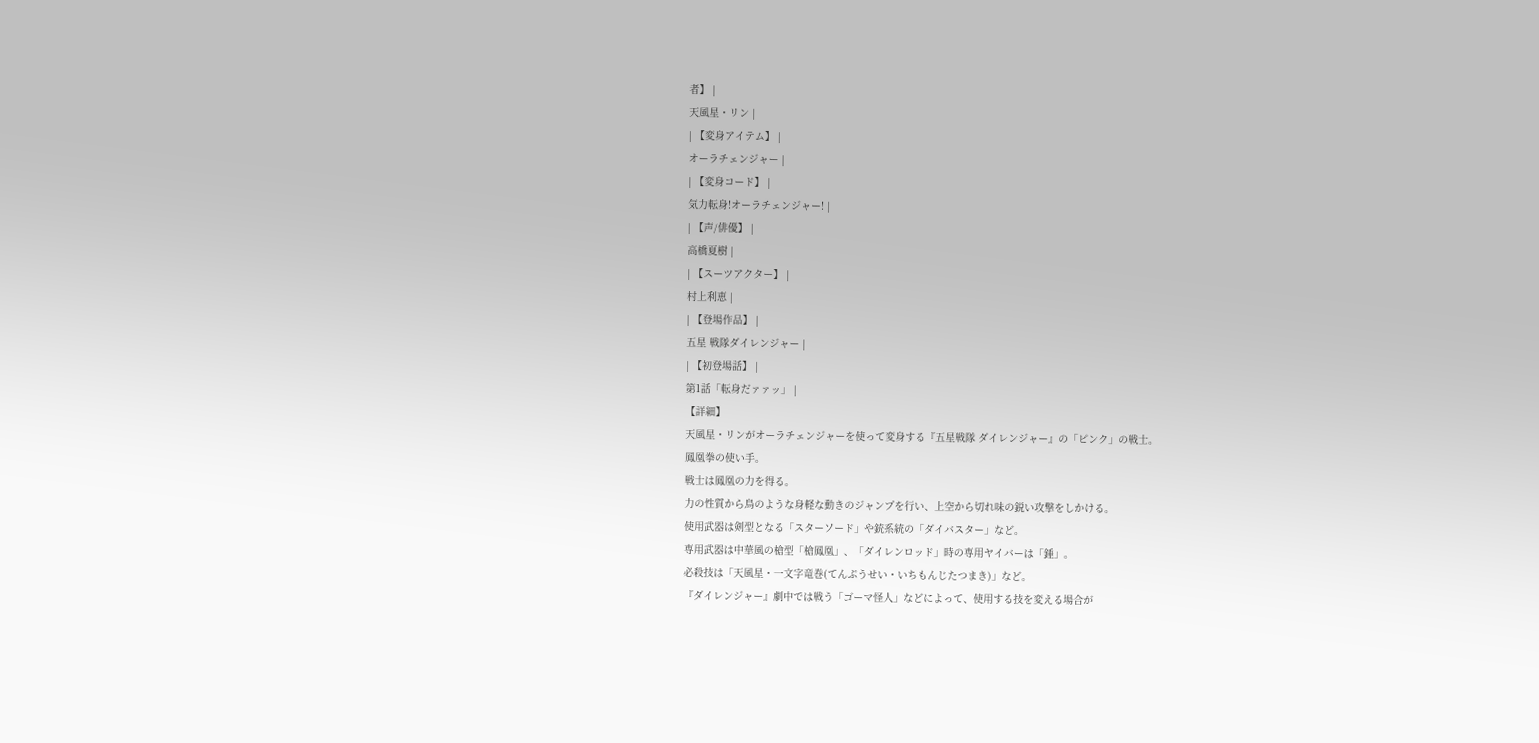者】 |
天風星・リン |
| 【変身アイテム】 |
オーラチェンジャー |
| 【変身コード】 |
気力転身!オーラチェンジャー! |
| 【声/俳優】 |
高橋夏樹 |
| 【スーツアクター】 |
村上利恵 |
| 【登場作品】 |
五星 戦隊ダイレンジャー |
| 【初登場話】 |
第1話「転身だァァッ」 |
【詳細】
天風星・リンがオーラチェンジャーを使って変身する『五星戦隊 ダイレンジャー』の「ピンク」の戦士。
鳳凰拳の使い手。
戦士は鳳凰の力を得る。
力の性質から鳥のような身軽な動きのジャンプを行い、上空から切れ味の鋭い攻撃をしかける。
使用武器は剣型となる「スターソード」や銃系統の「ダイバスター」など。
専用武器は中華風の槍型「槍鳳凰」、「ダイレンロッド」時の専用ヤイバーは「錘」。
必殺技は「天風星・一文字竜巻(てんぷうせい・いちもんじたつまき)」など。
『ダイレンジャー』劇中では戦う「ゴーマ怪人」などによって、使用する技を変える場合が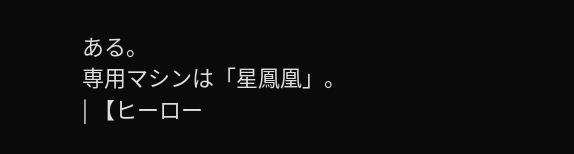ある。
専用マシンは「星鳳凰」。
| 【ヒーロー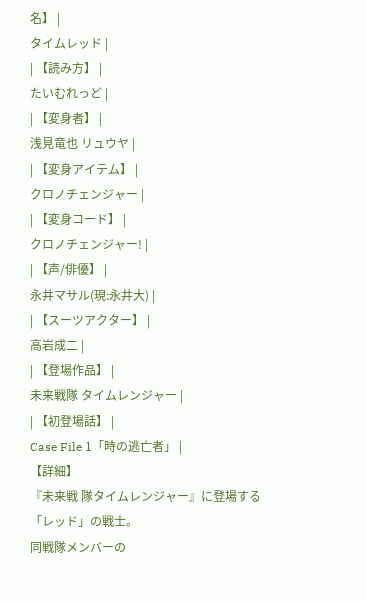名】 |
タイムレッド |
| 【読み方】 |
たいむれっど |
| 【変身者】 |
浅見竜也 リュウヤ |
| 【変身アイテム】 |
クロノチェンジャー |
| 【変身コード】 |
クロノチェンジャー! |
| 【声/俳優】 |
永井マサル(現:永井大) |
| 【スーツアクター】 |
高岩成二 |
| 【登場作品】 |
未来戦隊 タイムレンジャー |
| 【初登場話】 |
Case File 1「時の逃亡者」 |
【詳細】
『未来戦 隊タイムレンジャー』に登場する「レッド」の戦士。
同戦隊メンバーの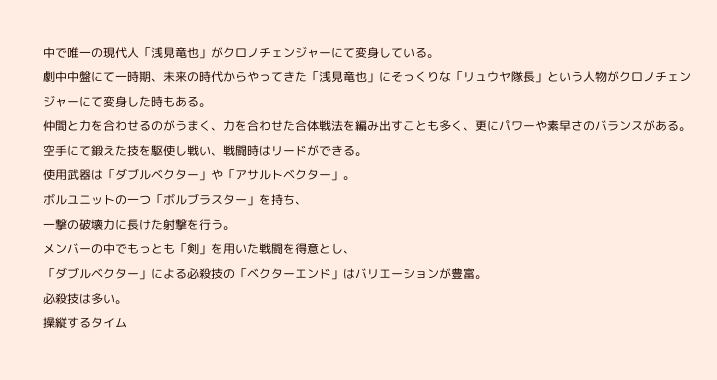中で唯一の現代人「浅見竜也」がクロノチェンジャーにて変身している。
劇中中盤にて一時期、未来の時代からやってきた「浅見竜也」にそっくりな「リュウヤ隊長」という人物がクロノチェンジャーにて変身した時もある。
仲間と力を合わせるのがうまく、力を合わせた合体戦法を編み出すことも多く、更にパワーや素早さのバランスがある。
空手にて鍛えた技を駆使し戦い、戦闘時はリードができる。
使用武器は「ダブルベクター」や「アサルトベクター」。
ボルユニットの一つ「ボルブラスター」を持ち、
一撃の破壊力に長けた射撃を行う。
メンバーの中でもっとも「剣」を用いた戦闘を得意とし、
「ダブルベクター」による必殺技の「ベクターエンド」はバリエーションが豊富。
必殺技は多い。
操縦するタイム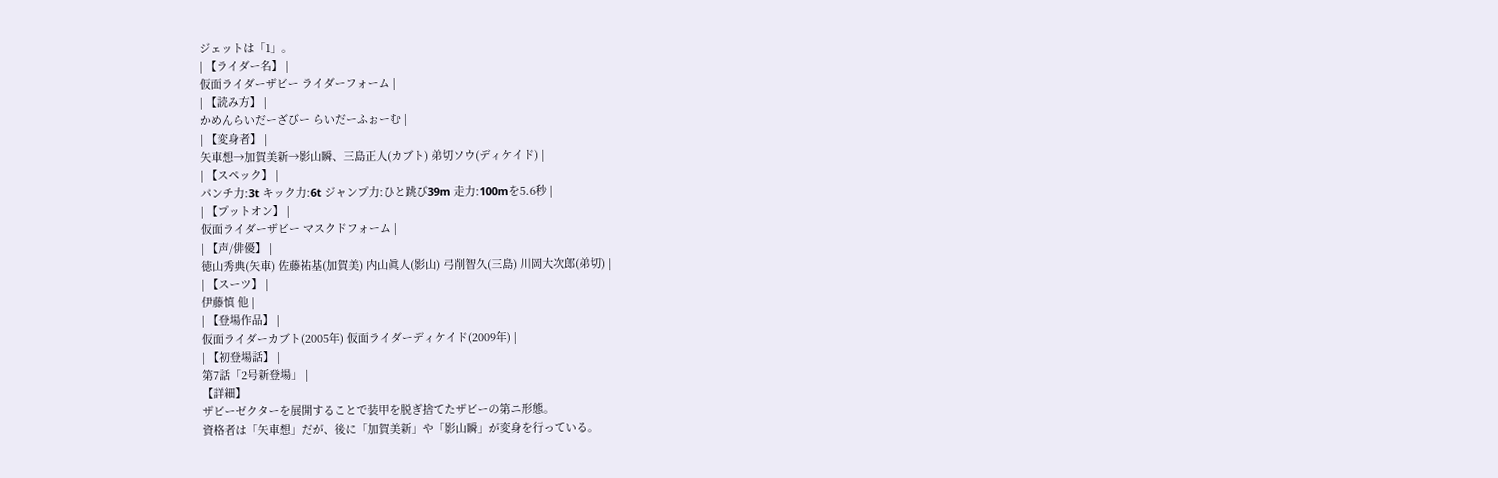ジェットは「1」。
| 【ライダー名】 |
仮面ライダーザビー ライダーフォーム |
| 【読み方】 |
かめんらいだーざびー らいだーふぉーむ |
| 【変身者】 |
矢車想→加賀美新→影山瞬、三島正人(カブト) 弟切ソウ(ディケイド) |
| 【スペック】 |
パンチ力:3t キック力:6t ジャンプ力:ひと跳び39m 走力:100mを5.6秒 |
| 【プットオン】 |
仮面ライダーザビー マスクドフォーム |
| 【声/俳優】 |
徳山秀典(矢車) 佐藤祐基(加賀美) 内山眞人(影山) 弓削智久(三島) 川岡大次郎(弟切) |
| 【スーツ】 |
伊藤慎 他 |
| 【登場作品】 |
仮面ライダーカブト(2005年) 仮面ライダーディケイド(2009年) |
| 【初登場話】 |
第7話「2号新登場」 |
【詳細】
ザビーゼクターを展開することで装甲を脱ぎ捨てたザビーの第ニ形態。
資格者は「矢車想」だが、後に「加賀美新」や「影山瞬」が変身を行っている。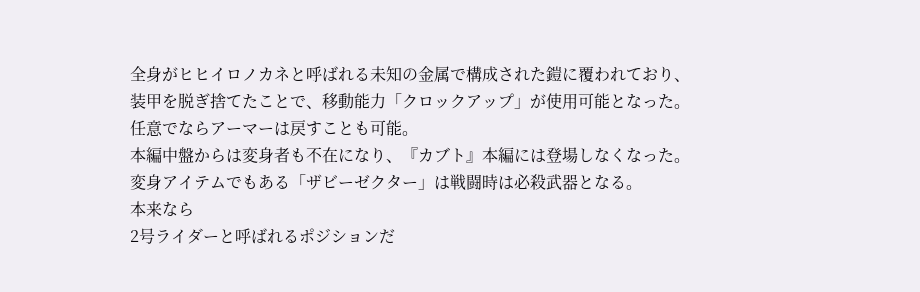全身がヒヒイロノカネと呼ばれる未知の金属で構成された鎧に覆われており、
装甲を脱ぎ捨てたことで、移動能力「クロックアップ」が使用可能となった。
任意でならアーマーは戻すことも可能。
本編中盤からは変身者も不在になり、『カブト』本編には登場しなくなった。
変身アイテムでもある「ザビーゼクター」は戦闘時は必殺武器となる。
本来なら
2号ライダーと呼ばれるポジションだ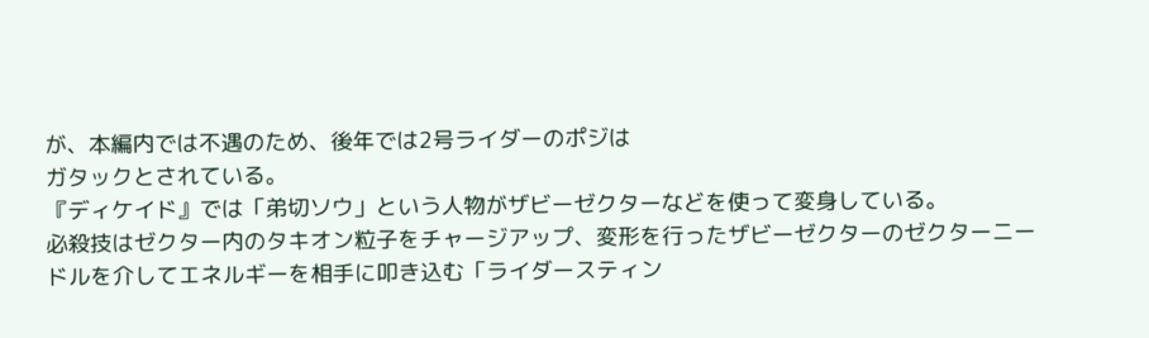が、本編内では不遇のため、後年では2号ライダーのポジは
ガタックとされている。
『ディケイド』では「弟切ソウ」という人物がザビーゼクターなどを使って変身している。
必殺技はゼクター内のタキオン粒子をチャージアップ、変形を行ったザビーゼクターのゼクターニードルを介してエネルギーを相手に叩き込む「ライダースティン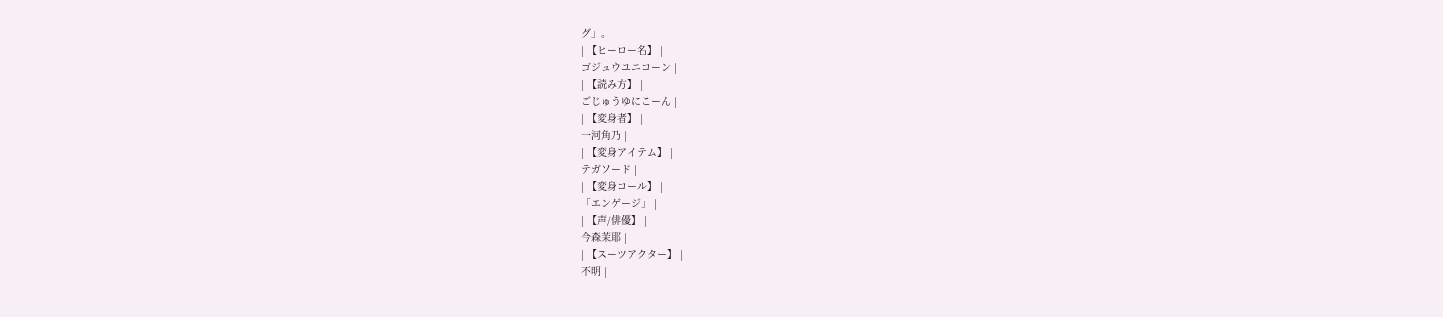グ」。
| 【ヒーロー名】 |
ゴジュウユニコーン |
| 【読み方】 |
ごじゅうゆにこーん |
| 【変身者】 |
一河角乃 |
| 【変身アイテム】 |
テガソード |
| 【変身コール】 |
「エンゲージ」 |
| 【声/俳優】 |
今森茉耶 |
| 【スーツアクター】 |
不明 |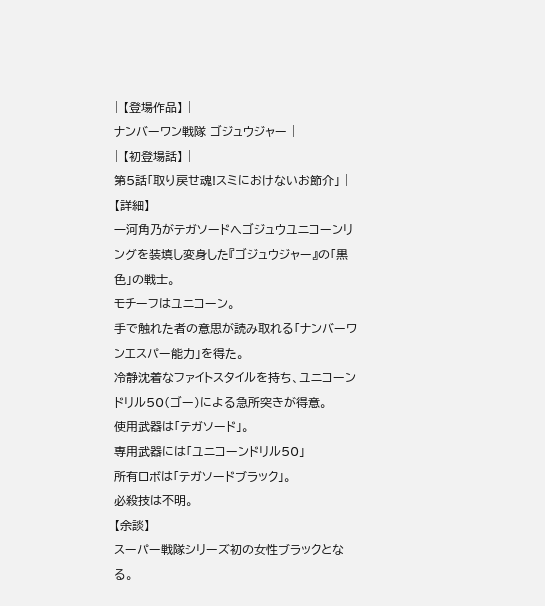| 【登場作品】 |
ナンバーワン戦隊 ゴジュウジャー |
| 【初登場話】 |
第5話「取り戻せ魂!スミにおけないお節介」 |
【詳細】
一河角乃がテガソードへゴジュウユニコーンリングを装填し変身した『ゴジュウジャー』の「黒色」の戦士。
モチーフはユニコーン。
手で触れた者の意思が読み取れる「ナンバーワンエスパー能力」を得た。
冷静沈着なファイトスタイルを持ち、ユニコーンドリル50(ゴー)による急所突きが得意。
使用武器は「テガソード」。
専用武器には「ユニコーンドリル50」
所有ロボは「テガソードブラック」。
必殺技は不明。
【余談】
スーパー戦隊シリーズ初の女性ブラックとなる。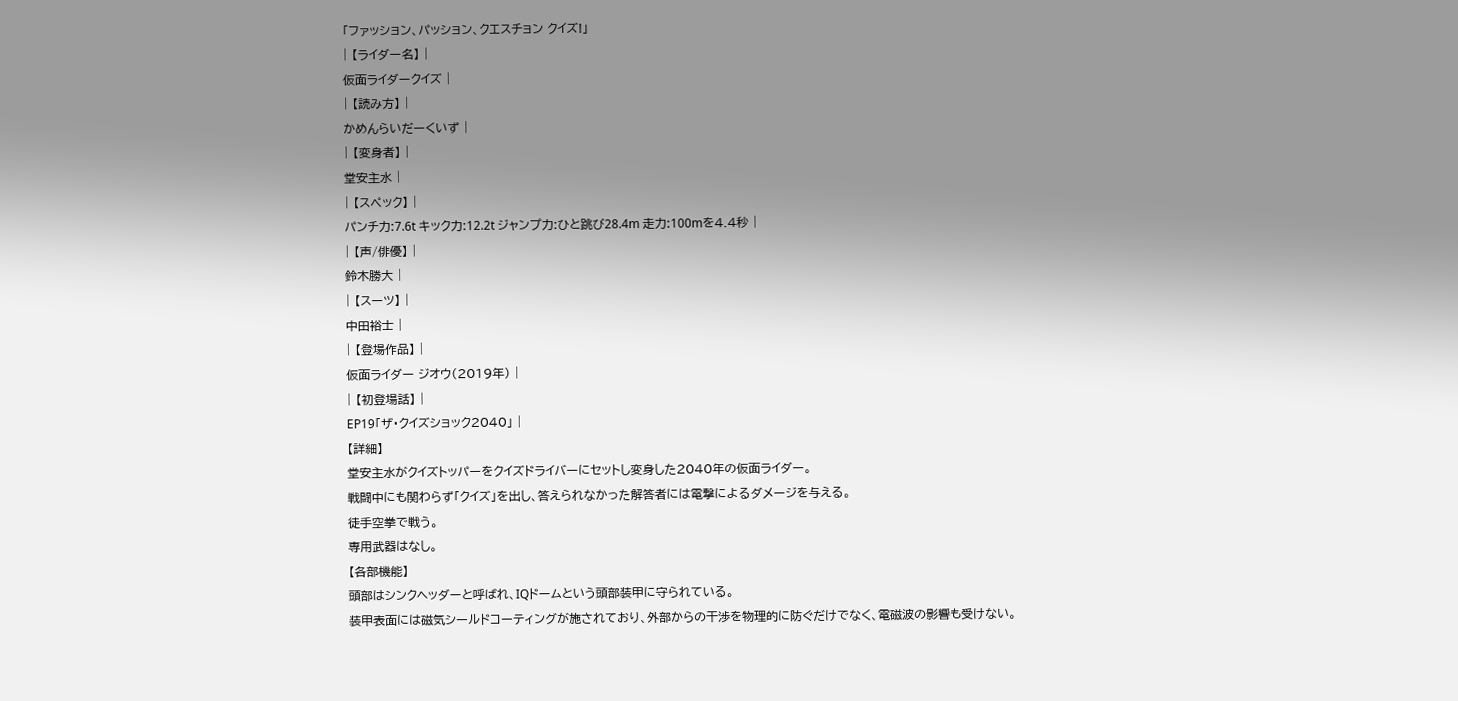「ファッション、パッション、クエスチョン クイズ!」
| 【ライダー名】 |
仮面ライダークイズ |
| 【読み方】 |
かめんらいだーくいず |
| 【変身者】 |
堂安主水 |
| 【スペック】 |
パンチ力:7.6t キック力:12.2t ジャンプ力:ひと跳び28.4m 走力:100mを4.4秒 |
| 【声/俳優】 |
鈴木勝大 |
| 【スーツ】 |
中田裕士 |
| 【登場作品】 |
仮面ライダー ジオウ(2019年) |
| 【初登場話】 |
EP19「ザ・クイズショック2040」 |
【詳細】
堂安主水がクイズトッパーをクイズドライバーにセットし変身した2040年の仮面ライダー。
戦闘中にも関わらず「クイズ」を出し、答えられなかった解答者には電撃によるダメージを与える。
徒手空拳で戦う。
専用武器はなし。
【各部機能】
頭部はシンクヘッダーと呼ばれ、IQドームという頭部装甲に守られている。
装甲表面には磁気シールドコーティングが施されており、外部からの干渉を物理的に防ぐだけでなく、電磁波の影響も受けない。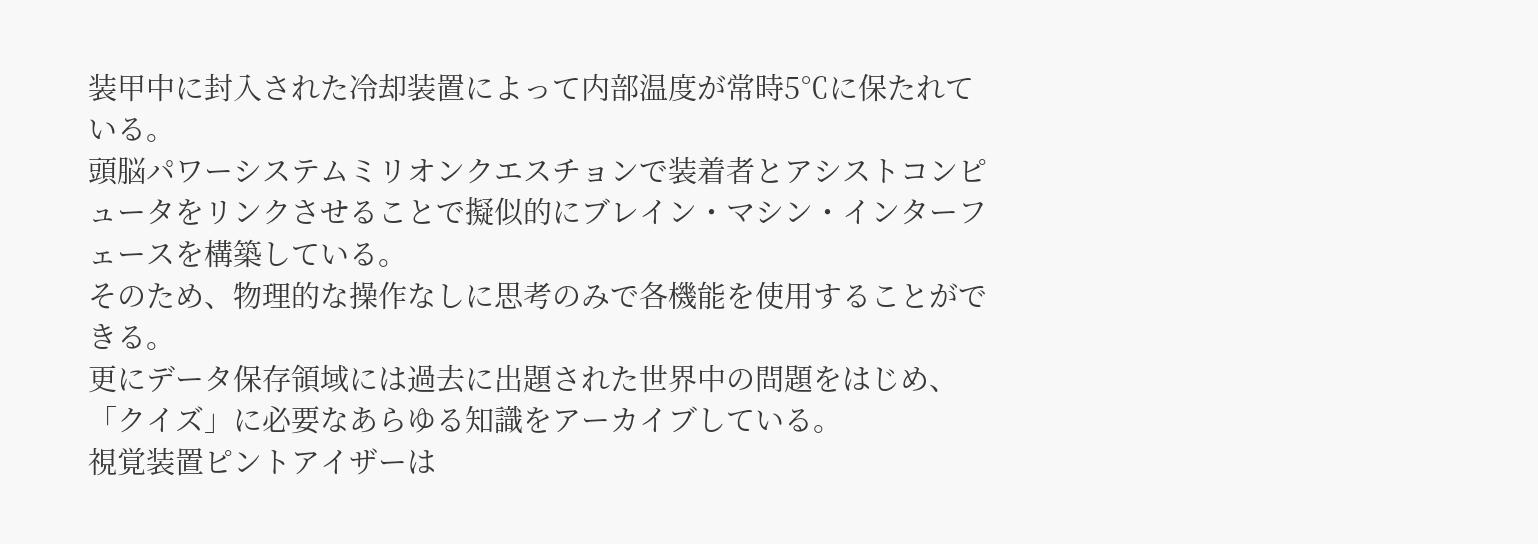装甲中に封入された冷却装置によって内部温度が常時5℃に保たれている。
頭脳パワーシステムミリオンクエスチョンで装着者とアシストコンピュータをリンクさせることで擬似的にブレイン・マシン・インターフェースを構築している。
そのため、物理的な操作なしに思考のみで各機能を使用することができる。
更にデータ保存領域には過去に出題された世界中の問題をはじめ、「クイズ」に必要なあらゆる知識をアーカイブしている。
視覚装置ピントアイザーは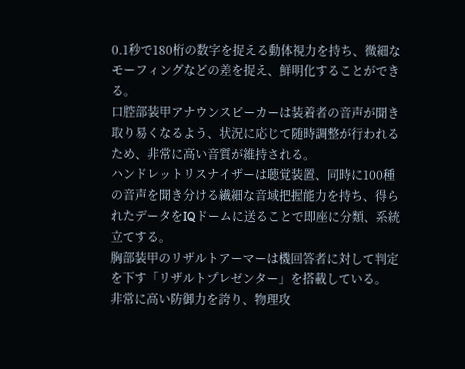0.1秒で180桁の数字を捉える動体視力を持ち、微細なモーフィングなどの差を捉え、鮮明化することができる。
口腔部装甲アナウンスピーカーは装着者の音声が聞き取り易くなるよう、状況に応じて随時調整が行われるため、非常に高い音質が維持される。
ハンドレットリスナイザーは聴覚装置、同時に100種の音声を聞き分ける繊細な音域把握能力を持ち、得られたデータをIQドームに送ることで即座に分類、系統立てする。
胸部装甲のリザルトアーマーは機回答者に対して判定を下す「リザルトプレゼンター」を搭載している。
非常に高い防御力を誇り、物理攻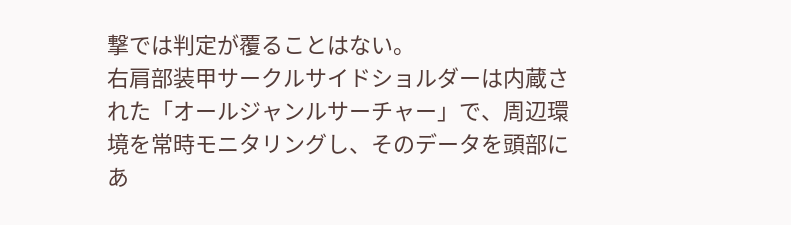撃では判定が覆ることはない。
右肩部装甲サークルサイドショルダーは内蔵された「オールジャンルサーチャー」で、周辺環境を常時モニタリングし、そのデータを頭部にあ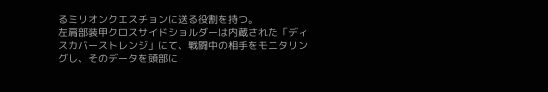るミリオンクエスチョンに送る役割を持つ。
左肩部装甲クロスサイドショルダーは内蔵された「ディスカバーストレンジ」にて、戦闘中の相手をモニタリングし、そのデータを頭部に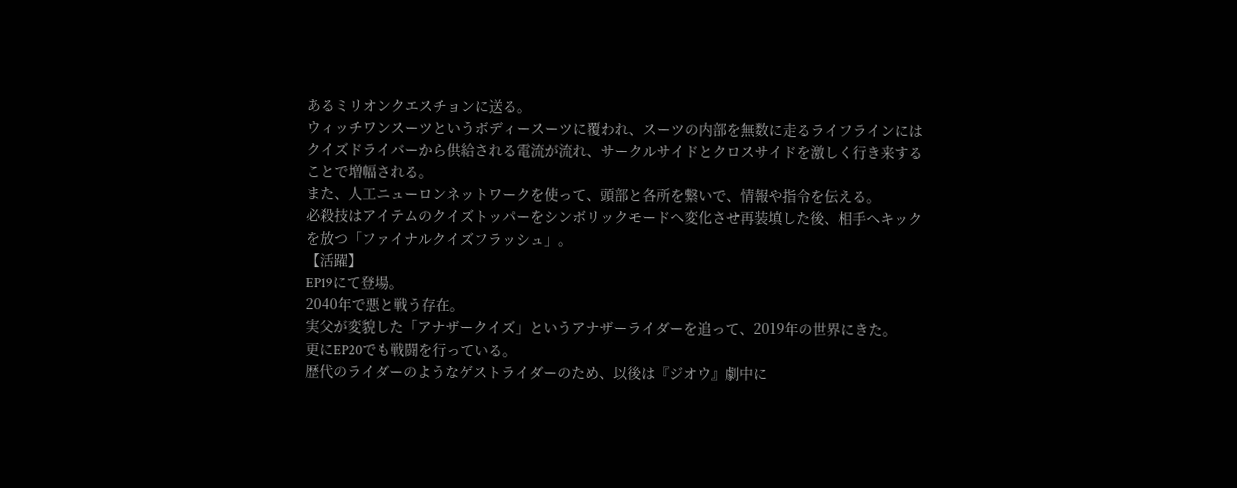あるミリオンクエスチョンに送る。
ウィッチワンスーツというボディースーツに覆われ、スーツの内部を無数に走るライフラインにはクイズドライバーから供給される電流が流れ、サークルサイドとクロスサイドを激しく行き来することで増幅される。
また、人工ニューロンネットワークを使って、頭部と各所を繋いで、情報や指令を伝える。
必殺技はアイテムのクイズトッパーをシンボリックモードへ変化させ再装填した後、相手へキックを放つ「ファイナルクイズフラッシュ」。
【活躍】
EP19にて登場。
2040年で悪と戦う存在。
実父が変貌した「アナザークイズ」というアナザーライダーを追って、2019年の世界にきた。
更にEP20でも戦闘を行っている。
歴代のライダーのようなゲストライダーのため、以後は『ジオウ』劇中に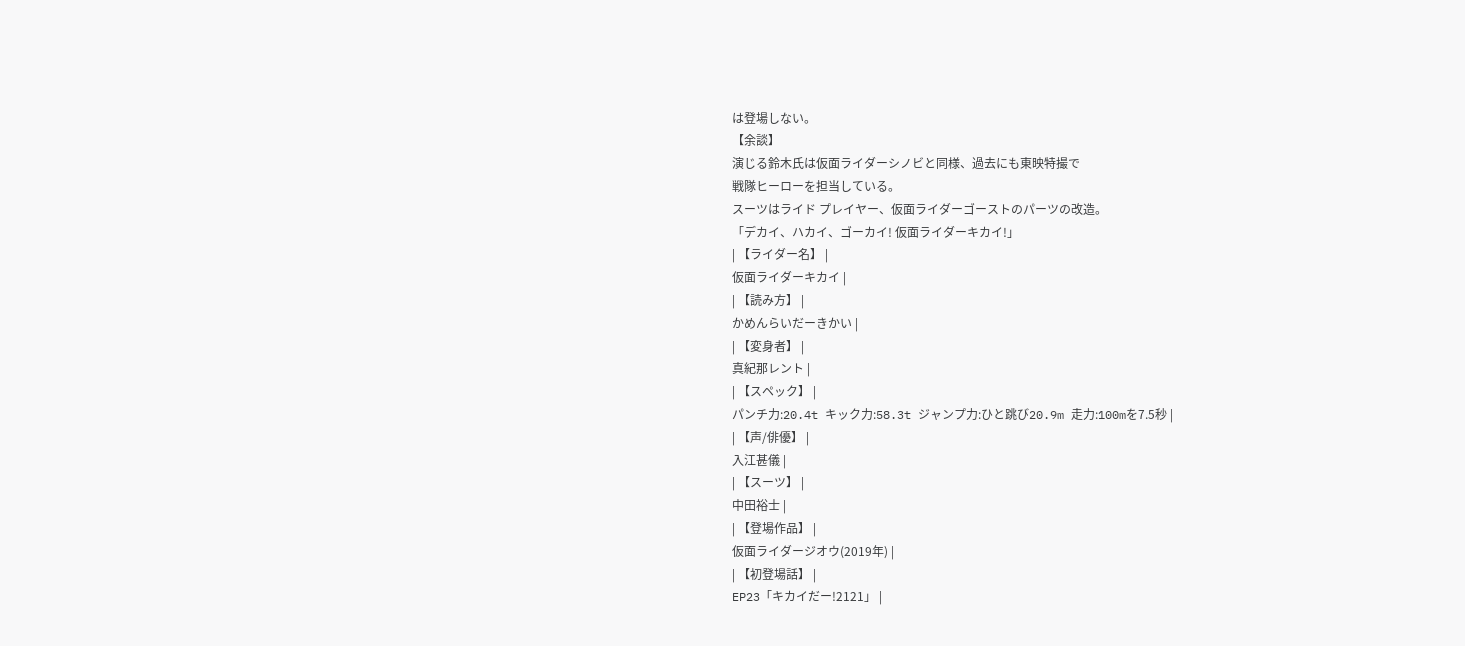は登場しない。
【余談】
演じる鈴木氏は仮面ライダーシノビと同様、過去にも東映特撮で
戦隊ヒーローを担当している。
スーツはライド プレイヤー、仮面ライダーゴーストのパーツの改造。
「デカイ、ハカイ、ゴーカイ! 仮面ライダーキカイ!」
| 【ライダー名】 |
仮面ライダーキカイ |
| 【読み方】 |
かめんらいだーきかい |
| 【変身者】 |
真紀那レント |
| 【スペック】 |
パンチ力:20.4t キック力:58.3t ジャンプ力:ひと跳び20.9m 走力:100mを7.5秒 |
| 【声/俳優】 |
入江甚儀 |
| 【スーツ】 |
中田裕士 |
| 【登場作品】 |
仮面ライダージオウ(2019年) |
| 【初登場話】 |
EP23「キカイだー!2121」 |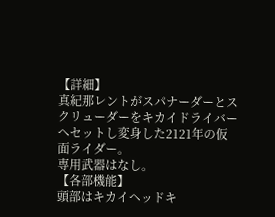【詳細】
真紀那レントがスパナーダーとスクリューダーをキカイドライバーへセットし変身した2121年の仮面ライダー。
専用武器はなし。
【各部機能】
頭部はキカイヘッドキ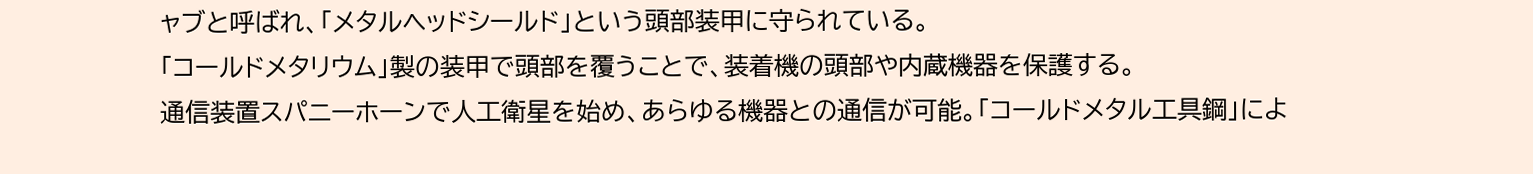ャブと呼ばれ、「メタルヘッドシールド」という頭部装甲に守られている。
「コールドメタリウム」製の装甲で頭部を覆うことで、装着機の頭部や内蔵機器を保護する。
通信装置スパニーホーンで人工衛星を始め、あらゆる機器との通信が可能。「コールドメタル工具鋼」によ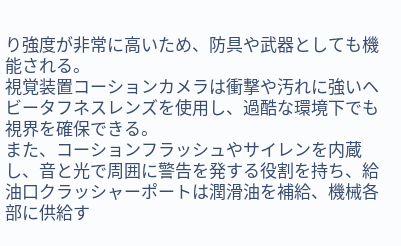り強度が非常に高いため、防具や武器としても機能される。
視覚装置コーションカメラは衝撃や汚れに強いヘビータフネスレンズを使用し、過酷な環境下でも視界を確保できる。
また、コーションフラッシュやサイレンを内蔵し、音と光で周囲に警告を発する役割を持ち、給油口クラッシャーポートは潤滑油を補給、機械各部に供給す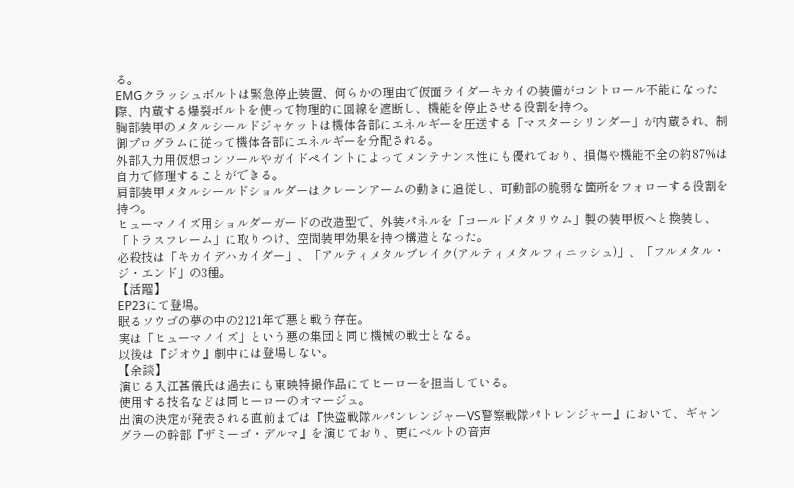る。
EMGクラッシュボルトは緊急停止装置、何らかの理由で仮面ライダーキカイの装備がコントロール不能になった際、内蔵する爆裂ボルトを使って物理的に回線を遮断し、機能を停止させる役割を持つ。
胸部装甲のメタルシールドジャケットは機体各部にエネルギーを圧送する「マスターシリンダー」が内蔵され、制御プログラムに従って機体各部にエネルギーを分配される。
外部入力用仮想コンソールやガイドペイントによってメンテナンス性にも優れており、損傷や機能不全の約87%は自力で修理することができる。
肩部装甲メタルシールドショルダーはクレーンアームの動きに追従し、可動部の脆弱な箇所をフォローする役割を持つ。
ヒューマノイズ用ショルダーガードの改造型で、外装パネルを「コールドメタリウム」製の装甲板へと換装し、「トラスフレーム」に取りつけ、空間装甲効果を持つ構造となった。
必殺技は「キカイデハカイダー」、「アルティメタルブレイク(アルティメタルフィニッシュ)」、「フルメタル・ジ・エンド」の3種。
【活躍】
EP23にて登場。
眠るソウゴの夢の中の2121年で悪と戦う存在。
実は「ヒューマノイズ」という悪の集団と同じ機械の戦士となる。
以後は『ジオウ』劇中には登場しない。
【余談】
演じる入江甚儀氏は過去にも東映特撮作品にてヒーローを担当している。
使用する技名などは同ヒーローのオマージュ。
出演の決定が発表される直前までは『快盗戦隊ルパンレンジャーVS警察戦隊パトレンジャー』において、ギャングラーの幹部『ザミーゴ・デルマ』を演じており、更にベルトの音声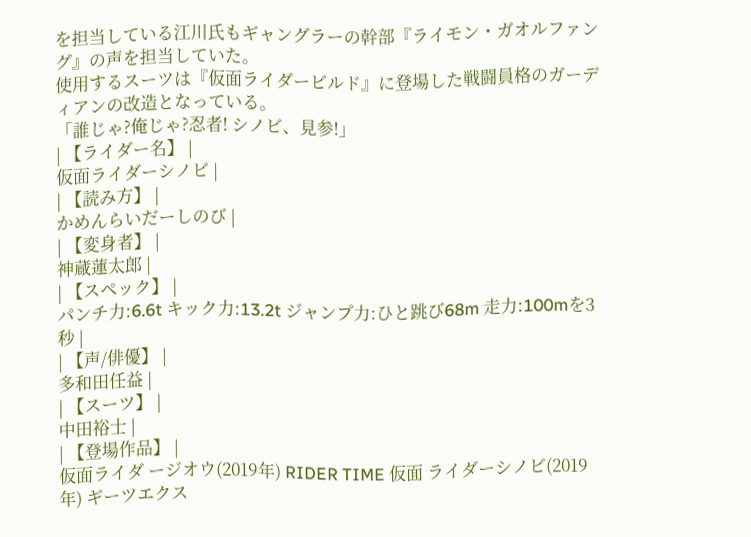を担当している江川氏もギャングラーの幹部『ライモン・ガオルファング』の声を担当していた。
使用するスーツは『仮面ライダービルド』に登場した戦闘員格のガーディアンの改造となっている。
「誰じゃ?俺じゃ?忍者! シノビ、見参!」
| 【ライダー名】 |
仮面ライダーシノビ |
| 【読み方】 |
かめんらいだーしのび |
| 【変身者】 |
神蔵蓮太郎 |
| 【スペック】 |
パンチ力:6.6t キック力:13.2t ジャンプ力:ひと跳び68m 走力:100mを3秒 |
| 【声/俳優】 |
多和田任益 |
| 【スーツ】 |
中田裕士 |
| 【登場作品】 |
仮面ライダ ージオウ(2019年) RIDER TIME 仮面 ライダーシノビ(2019年) ギーツエクス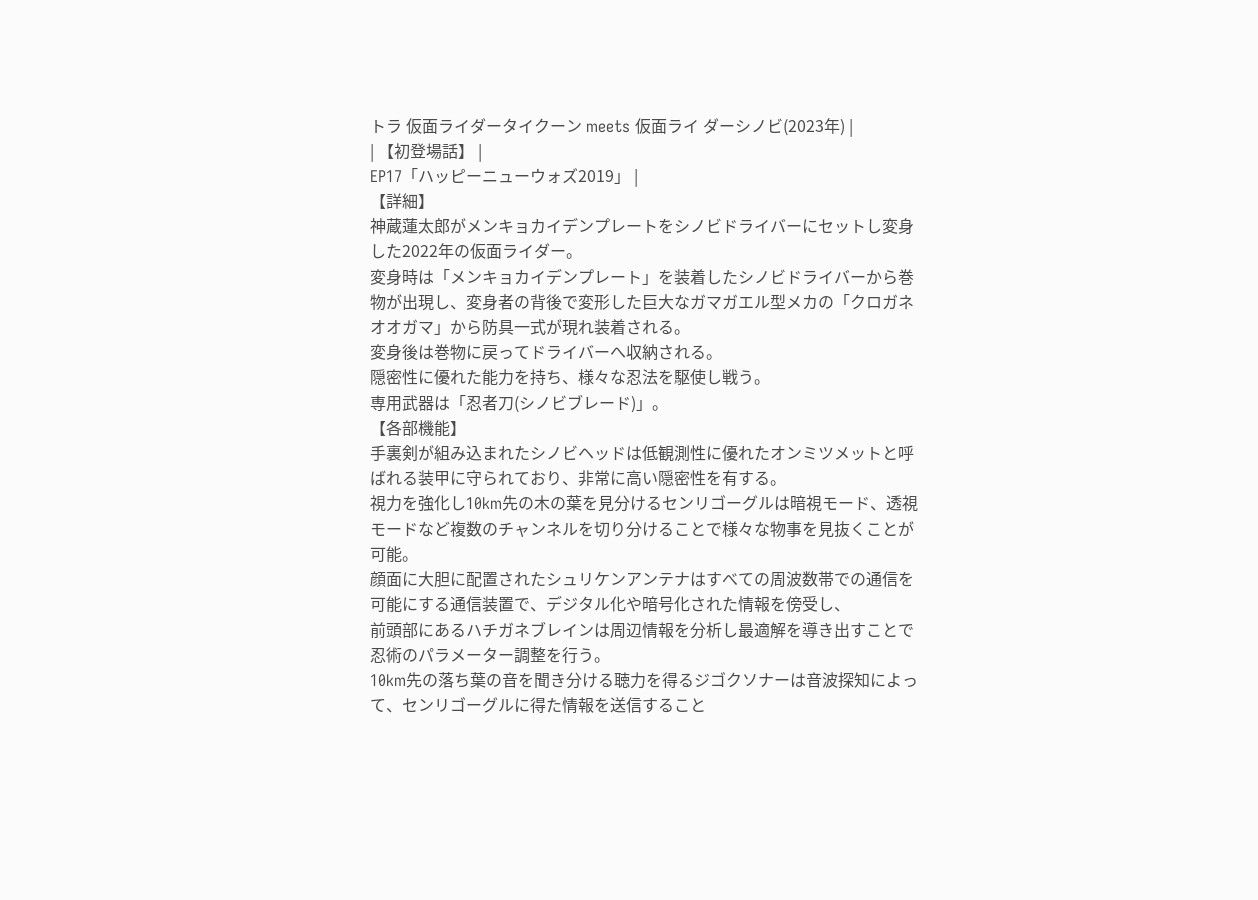トラ 仮面ライダータイクーン meets 仮面ライ ダーシノビ(2023年) |
| 【初登場話】 |
EP17「ハッピーニューウォズ2019」 |
【詳細】
神蔵蓮太郎がメンキョカイデンプレートをシノビドライバーにセットし変身した2022年の仮面ライダー。
変身時は「メンキョカイデンプレート」を装着したシノビドライバーから巻物が出現し、変身者の背後で変形した巨大なガマガエル型メカの「クロガネオオガマ」から防具一式が現れ装着される。
変身後は巻物に戻ってドライバーへ収納される。
隠密性に優れた能力を持ち、様々な忍法を駆使し戦う。
専用武器は「忍者刀(シノビブレード)」。
【各部機能】
手裏剣が組み込まれたシノビヘッドは低観測性に優れたオンミツメットと呼ばれる装甲に守られており、非常に高い隠密性を有する。
視力を強化し10km先の木の葉を見分けるセンリゴーグルは暗視モード、透視モードなど複数のチャンネルを切り分けることで様々な物事を見抜くことが可能。
顔面に大胆に配置されたシュリケンアンテナはすべての周波数帯での通信を可能にする通信装置で、デジタル化や暗号化された情報を傍受し、
前頭部にあるハチガネブレインは周辺情報を分析し最適解を導き出すことで忍術のパラメーター調整を行う。
10km先の落ち葉の音を聞き分ける聴力を得るジゴクソナーは音波探知によって、センリゴーグルに得た情報を送信すること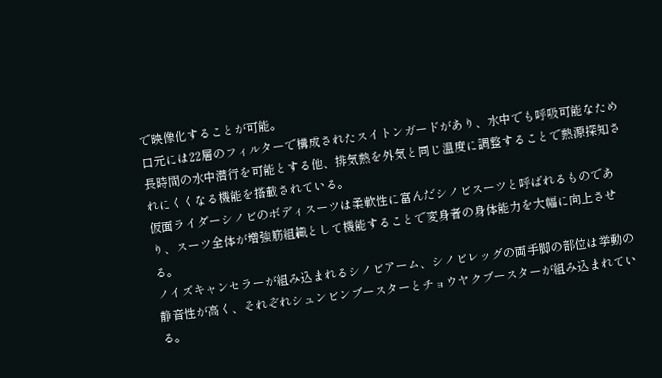で映像化することが可能。
口元には22層のフィルターで構成されたスイトンガードがあり、水中でも呼吸可能なため長時間の水中潜行を可能とする他、排気熱を外気と同じ温度に調整することで熱源探知されにくくなる機能を搭載されている。
仮面ライダーシノビのボディスーツは柔軟性に富んだシノビスーツと呼ばれるものであり、スーツ全体が増強筋組織として機能することで変身者の身体能力を大幅に向上させる。
ノイズキャンセラーが組み込まれるシノビアーム、シノビレッグの両手脚の部位は挙動の静音性が高く、それぞれシュンビンブースターとチョウヤクブースターが組み込まれている。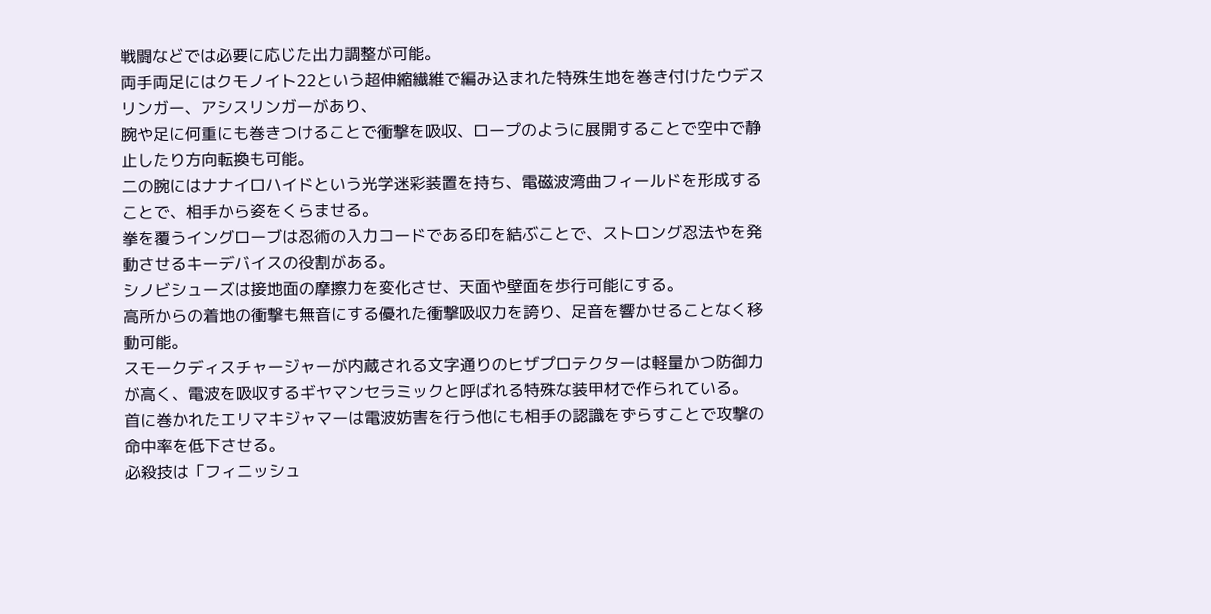戦闘などでは必要に応じた出力調整が可能。
両手両足にはクモノイト22という超伸縮繊維で編み込まれた特殊生地を巻き付けたウデスリンガー、アシスリンガーがあり、
腕や足に何重にも巻きつけることで衝撃を吸収、ロープのように展開することで空中で静止したり方向転換も可能。
二の腕にはナナイロハイドという光学迷彩装置を持ち、電磁波湾曲フィールドを形成することで、相手から姿をくらませる。
拳を覆うイングローブは忍術の入力コードである印を結ぶことで、ストロング忍法やを発動させるキーデバイスの役割がある。
シノビシューズは接地面の摩擦力を変化させ、天面や壁面を歩行可能にする。
高所からの着地の衝撃も無音にする優れた衝撃吸収力を誇り、足音を響かせることなく移動可能。
スモークディスチャージャーが内蔵される文字通りのヒザプロテクターは軽量かつ防御力が高く、電波を吸収するギヤマンセラミックと呼ばれる特殊な装甲材で作られている。
首に巻かれたエリマキジャマーは電波妨害を行う他にも相手の認識をずらすことで攻撃の命中率を低下させる。
必殺技は「フィニッシュ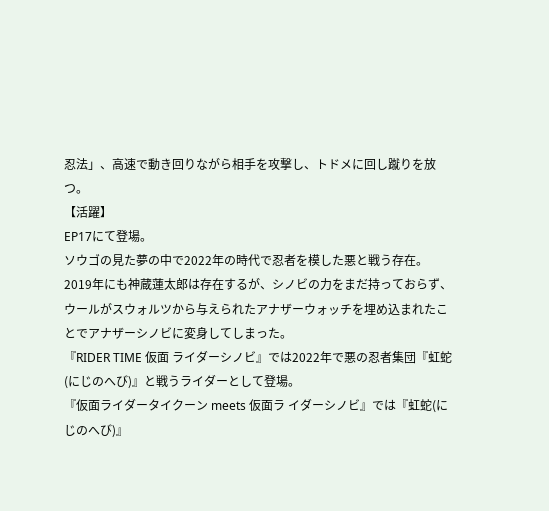忍法」、高速で動き回りながら相手を攻撃し、トドメに回し蹴りを放つ。
【活躍】
EP17にて登場。
ソウゴの見た夢の中で2022年の時代で忍者を模した悪と戦う存在。
2019年にも神蔵蓮太郎は存在するが、シノビの力をまだ持っておらず、
ウールがスウォルツから与えられたアナザーウォッチを埋め込まれたことでアナザーシノビに変身してしまった。
『RIDER TIME 仮面 ライダーシノビ』では2022年で悪の忍者集団『虹蛇(にじのへび)』と戦うライダーとして登場。
『仮面ライダータイクーン meets 仮面ラ イダーシノビ』では『虹蛇(にじのへび)』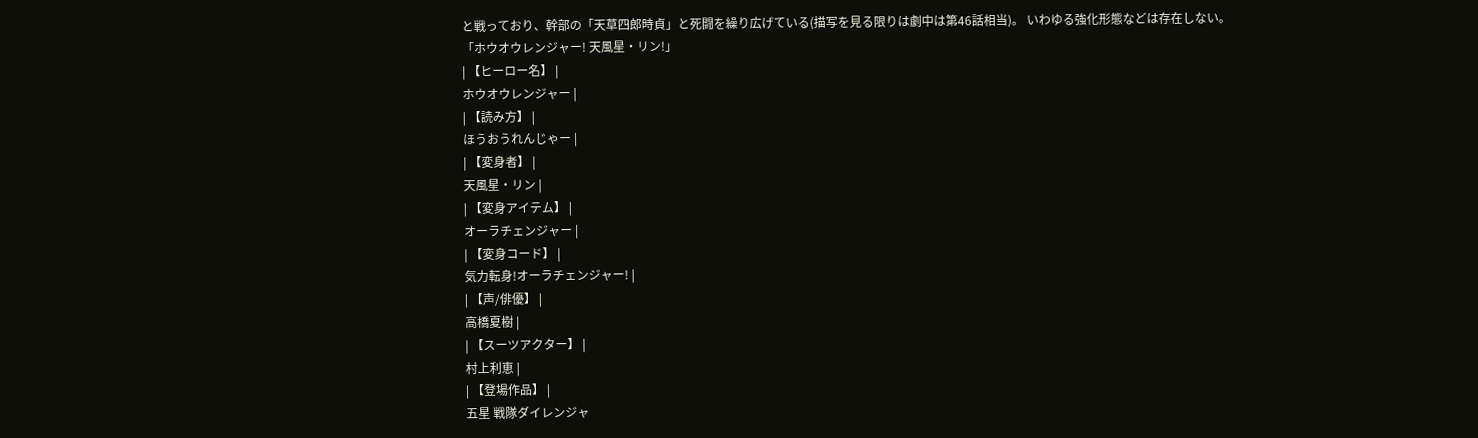と戦っており、幹部の「天草四郎時貞」と死闘を繰り広げている(描写を見る限りは劇中は第46話相当)。 いわゆる強化形態などは存在しない。
「ホウオウレンジャー! 天風星・リン!」
| 【ヒーロー名】 |
ホウオウレンジャー |
| 【読み方】 |
ほうおうれんじゃー |
| 【変身者】 |
天風星・リン |
| 【変身アイテム】 |
オーラチェンジャー |
| 【変身コード】 |
気力転身!オーラチェンジャー! |
| 【声/俳優】 |
高橋夏樹 |
| 【スーツアクター】 |
村上利恵 |
| 【登場作品】 |
五星 戦隊ダイレンジャ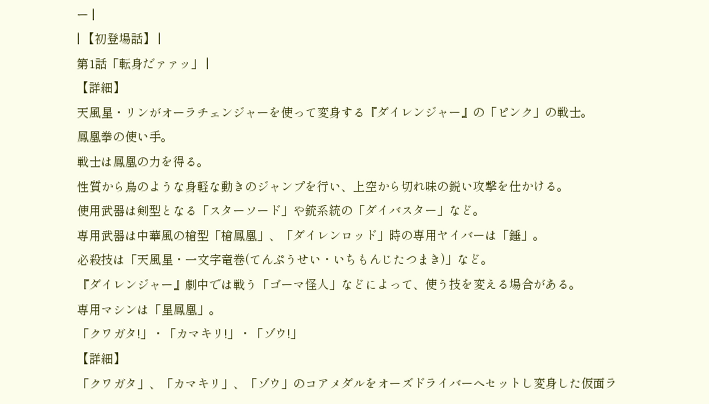ー |
| 【初登場話】 |
第1話「転身だァァッ」 |
【詳細】
天風星・リンがオーラチェンジャーを使って変身する『ダイレンジャー』の「ピンク」の戦士。
鳳凰拳の使い手。
戦士は鳳凰の力を得る。
性質から鳥のような身軽な動きのジャンプを行い、上空から切れ味の鋭い攻撃を仕かける。
使用武器は剣型となる「スターソード」や銃系統の「ダイバスター」など。
専用武器は中華風の槍型「槍鳳凰」、「ダイレンロッド」時の専用ヤイバーは「錘」。
必殺技は「天風星・一文字竜巻(てんぷうせい・いちもんじたつまき)」など。
『ダイレンジャー』劇中では戦う「ゴーマ怪人」などによって、使う技を変える場合がある。
専用マシンは「星鳳凰」。
「クワガタ!」・「カマキリ!」・「ゾウ!」
【詳細】
「クワガタ」、「カマキリ」、「ゾウ」のコアメダルをオーズドライバーへセットし変身した仮面ラ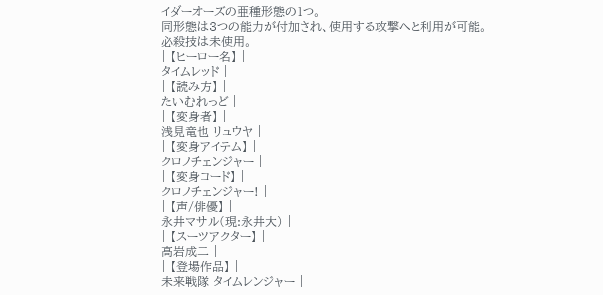イダーオーズの亜種形態の1つ。
同形態は3つの能力が付加され、使用する攻撃へと利用が可能。
必殺技は未使用。
| 【ヒーロー名】 |
タイムレッド |
| 【読み方】 |
たいむれっど |
| 【変身者】 |
浅見竜也 リュウヤ |
| 【変身アイテム】 |
クロノチェンジャー |
| 【変身コード】 |
クロノチェンジャー! |
| 【声/俳優】 |
永井マサル(現:永井大) |
| 【スーツアクター】 |
高岩成二 |
| 【登場作品】 |
未来戦隊 タイムレンジャー |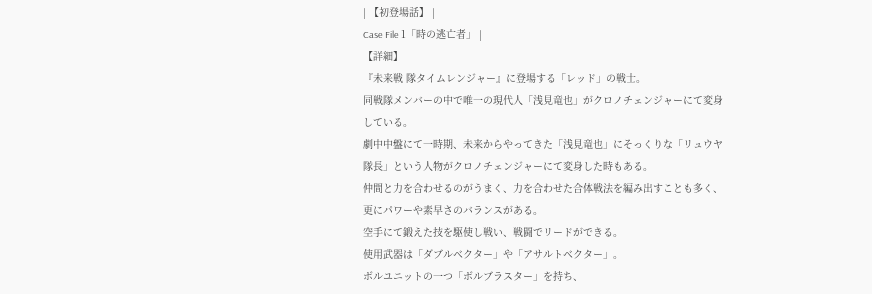| 【初登場話】 |
Case File 1「時の逃亡者」 |
【詳細】
『未来戦 隊タイムレンジャー』に登場する「レッド」の戦士。
同戦隊メンバーの中で唯一の現代人「浅見竜也」がクロノチェンジャーにて変身している。
劇中中盤にて一時期、未来からやってきた「浅見竜也」にそっくりな「リュウヤ隊長」という人物がクロノチェンジャーにて変身した時もある。
仲間と力を合わせるのがうまく、力を合わせた合体戦法を編み出すことも多く、更にパワーや素早さのバランスがある。
空手にて鍛えた技を駆使し戦い、戦闘でリードができる。
使用武器は「ダブルベクター」や「アサルトベクター」。
ボルユニットの一つ「ボルブラスター」を持ち、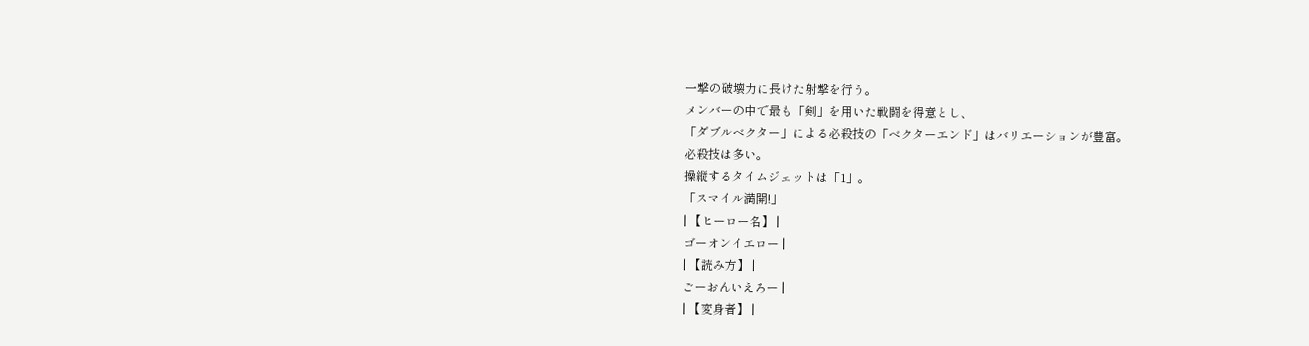一撃の破壊力に長けた射撃を行う。
メンバーの中で最も「剣」を用いた戦闘を得意とし、
「ダブルベクター」による必殺技の「ベクターエンド」はバリエーションが豊富。
必殺技は多い。
操縦するタイムジェットは「1」。
「スマイル満開!」
| 【ヒーロー名】 |
ゴーオンイエロー |
| 【読み方】 |
ごーおんいえろー |
| 【変身者】 |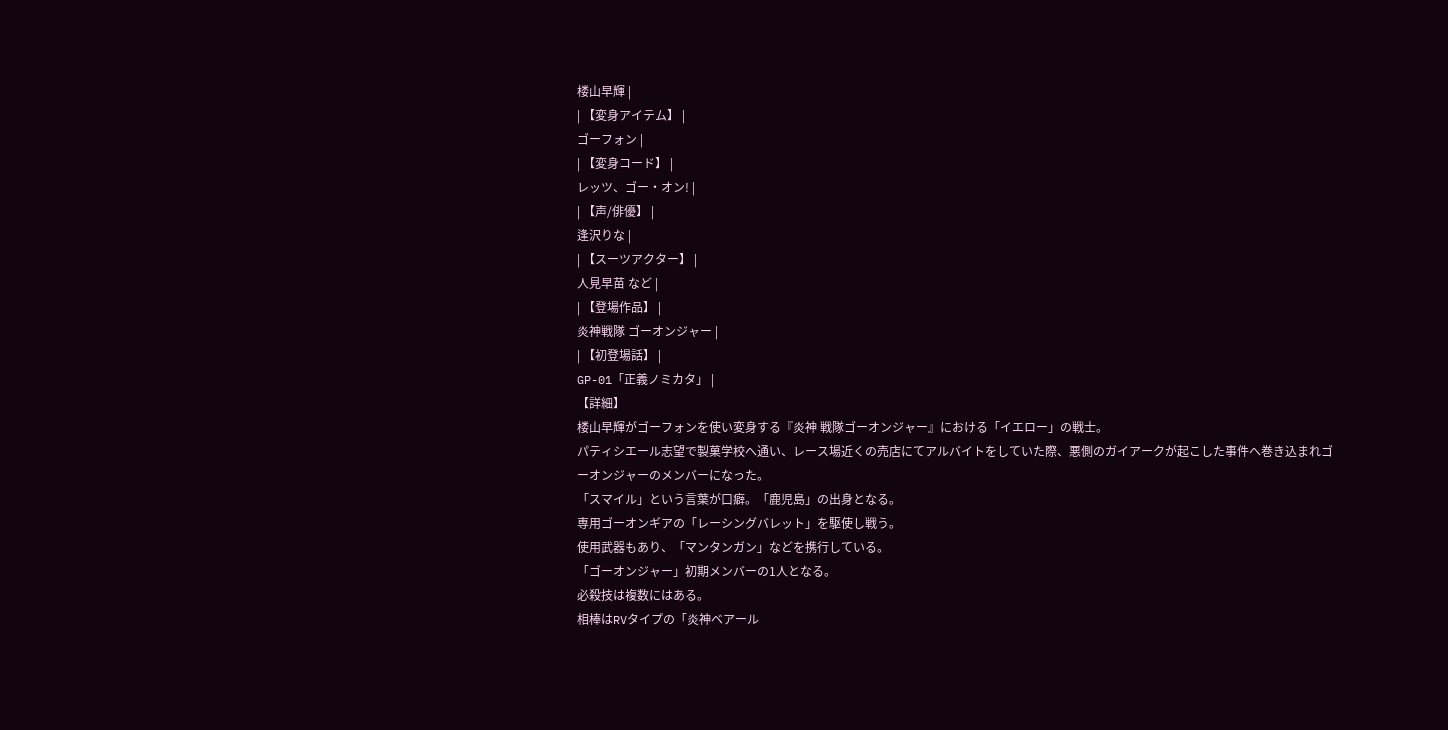楼山早輝 |
| 【変身アイテム】 |
ゴーフォン |
| 【変身コード】 |
レッツ、ゴー・オン! |
| 【声/俳優】 |
逢沢りな |
| 【スーツアクター】 |
人見早苗 など |
| 【登場作品】 |
炎神戦隊 ゴーオンジャー |
| 【初登場話】 |
GP-01「正義ノミカタ」 |
【詳細】
楼山早輝がゴーフォンを使い変身する『炎神 戦隊ゴーオンジャー』における「イエロー」の戦士。
パティシエール志望で製菓学校へ通い、レース場近くの売店にてアルバイトをしていた際、悪側のガイアークが起こした事件へ巻き込まれゴーオンジャーのメンバーになった。
「スマイル」という言葉が口癖。「鹿児島」の出身となる。
専用ゴーオンギアの「レーシングバレット」を駆使し戦う。
使用武器もあり、「マンタンガン」などを携行している。
「ゴーオンジャー」初期メンバーの1人となる。
必殺技は複数にはある。
相棒はRVタイプの「炎神ベアール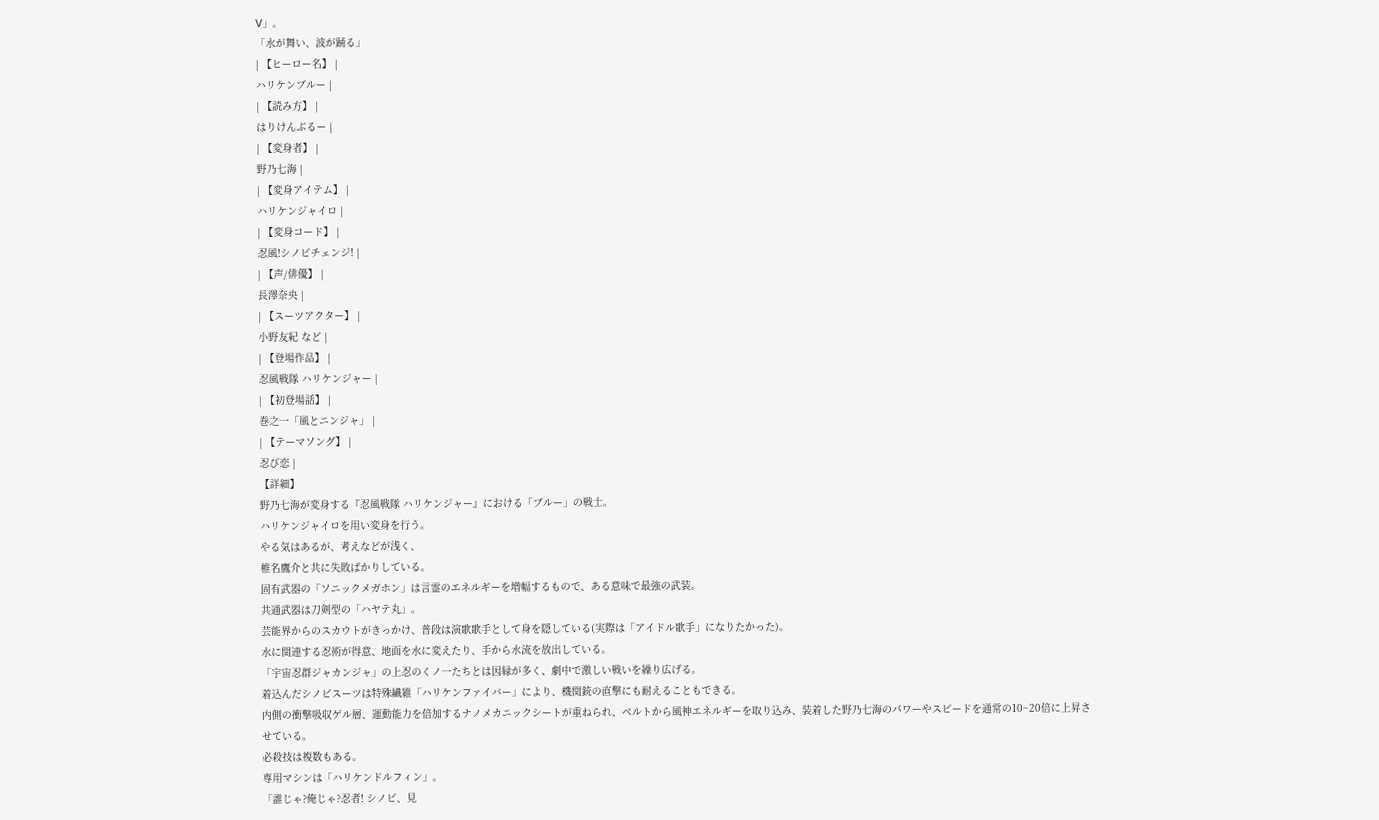V」。
「水が舞い、波が踊る」
| 【ヒーロー名】 |
ハリケンブルー |
| 【読み方】 |
はりけんぶるー |
| 【変身者】 |
野乃七海 |
| 【変身アイテム】 |
ハリケンジャイロ |
| 【変身コード】 |
忍風!シノビチェンジ! |
| 【声/俳優】 |
長澤奈央 |
| 【スーツアクター】 |
小野友紀 など |
| 【登場作品】 |
忍風戦隊 ハリケンジャー |
| 【初登場話】 |
巻之一「風とニンジャ」 |
| 【テーマソング】 |
忍び恋 |
【詳細】
野乃七海が変身する『忍風戦隊 ハリケンジャー』における「ブルー」の戦士。
ハリケンジャイロを用い変身を行う。
やる気はあるが、考えなどが浅く、
椎名鷹介と共に失敗ばかりしている。
固有武器の「ソニックメガホン」は言霊のエネルギーを増幅するもので、ある意味で最強の武装。
共通武器は刀剣型の「ハヤテ丸」。
芸能界からのスカウトがきっかけ、普段は演歌歌手として身を隠している(実際は「アイドル歌手」になりたかった)。
水に関連する忍術が得意、地面を水に変えたり、手から水流を放出している。
「宇宙忍群ジャカンジャ」の上忍のくノ一たちとは因縁が多く、劇中で激しい戦いを繰り広げる。
着込んだシノビスーツは特殊繊維「ハリケンファイバー」により、機関銃の直撃にも耐えることもできる。
内側の衝撃吸収ゲル層、運動能力を倍加するナノメカニックシートが重ねられ、ベルトから風神エネルギーを取り込み、装着した野乃七海のパワーやスピードを通常の10~20倍に上昇させている。
必殺技は複数もある。
専用マシンは「ハリケンドルフィン」。
「誰じゃ?俺じゃ?忍者! シノビ、見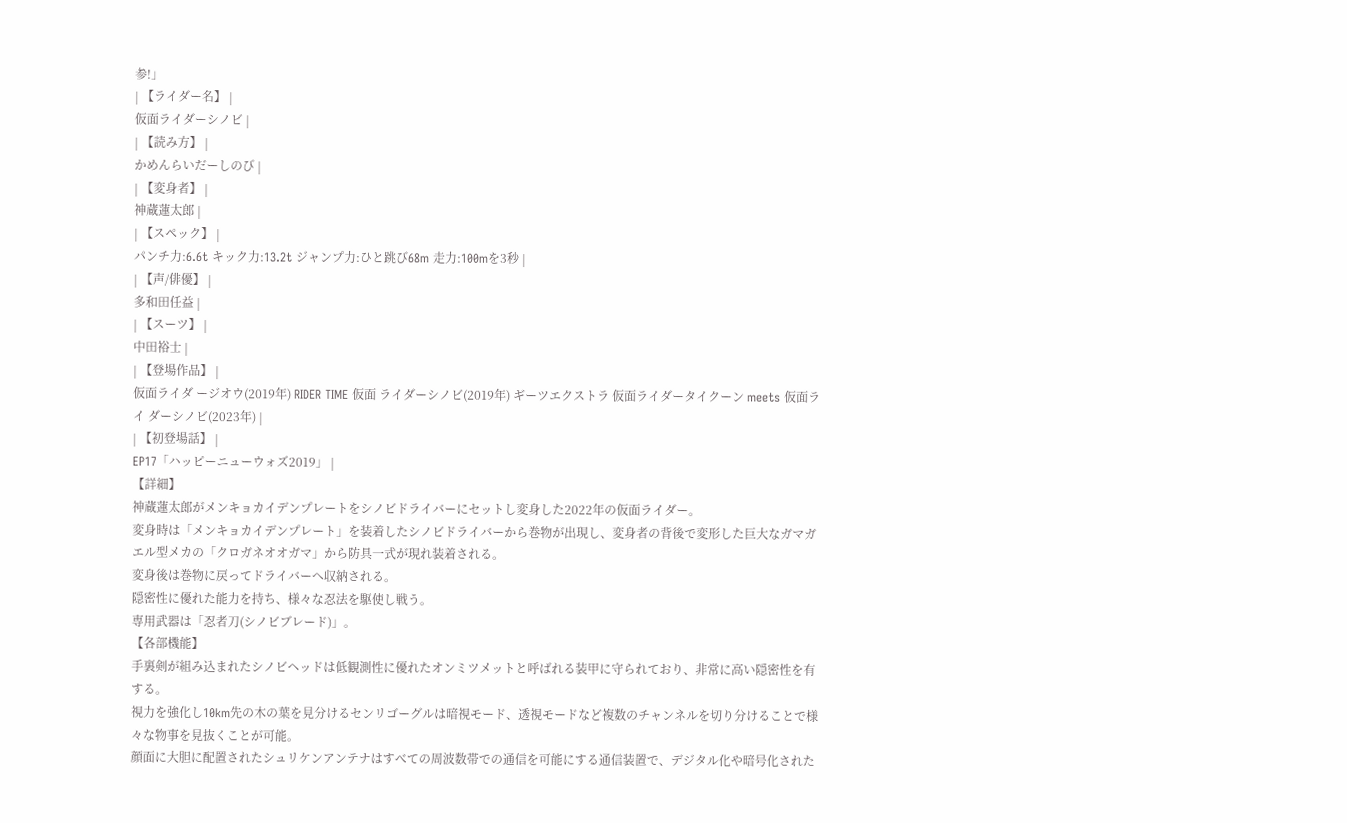参!」
| 【ライダー名】 |
仮面ライダーシノビ |
| 【読み方】 |
かめんらいだーしのび |
| 【変身者】 |
神蔵蓮太郎 |
| 【スペック】 |
パンチ力:6.6t キック力:13.2t ジャンプ力:ひと跳び68m 走力:100mを3秒 |
| 【声/俳優】 |
多和田任益 |
| 【スーツ】 |
中田裕士 |
| 【登場作品】 |
仮面ライダ ージオウ(2019年) RIDER TIME 仮面 ライダーシノビ(2019年) ギーツエクストラ 仮面ライダータイクーン meets 仮面ライ ダーシノビ(2023年) |
| 【初登場話】 |
EP17「ハッピーニューウォズ2019」 |
【詳細】
神蔵蓮太郎がメンキョカイデンプレートをシノビドライバーにセットし変身した2022年の仮面ライダー。
変身時は「メンキョカイデンプレート」を装着したシノビドライバーから巻物が出現し、変身者の背後で変形した巨大なガマガエル型メカの「クロガネオオガマ」から防具一式が現れ装着される。
変身後は巻物に戻ってドライバーへ収納される。
隠密性に優れた能力を持ち、様々な忍法を駆使し戦う。
専用武器は「忍者刀(シノビブレード)」。
【各部機能】
手裏剣が組み込まれたシノビヘッドは低観測性に優れたオンミツメットと呼ばれる装甲に守られており、非常に高い隠密性を有する。
視力を強化し10km先の木の葉を見分けるセンリゴーグルは暗視モード、透視モードなど複数のチャンネルを切り分けることで様々な物事を見抜くことが可能。
顔面に大胆に配置されたシュリケンアンテナはすべての周波数帯での通信を可能にする通信装置で、デジタル化や暗号化された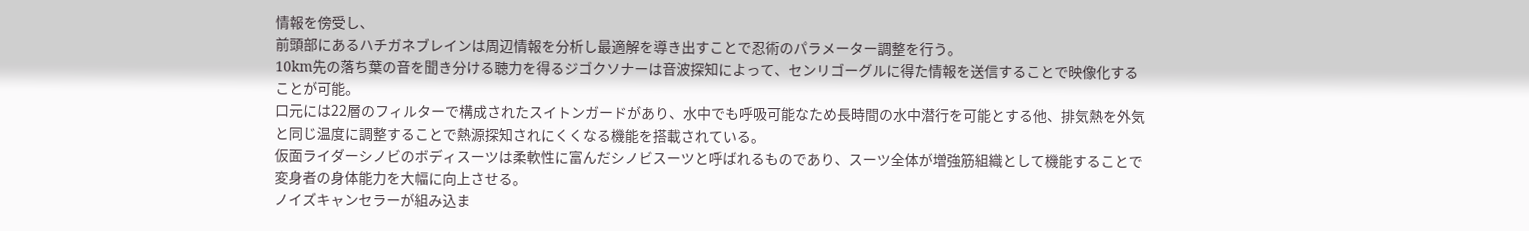情報を傍受し、
前頭部にあるハチガネブレインは周辺情報を分析し最適解を導き出すことで忍術のパラメーター調整を行う。
10km先の落ち葉の音を聞き分ける聴力を得るジゴクソナーは音波探知によって、センリゴーグルに得た情報を送信することで映像化することが可能。
口元には22層のフィルターで構成されたスイトンガードがあり、水中でも呼吸可能なため長時間の水中潜行を可能とする他、排気熱を外気と同じ温度に調整することで熱源探知されにくくなる機能を搭載されている。
仮面ライダーシノビのボディスーツは柔軟性に富んだシノビスーツと呼ばれるものであり、スーツ全体が増強筋組織として機能することで変身者の身体能力を大幅に向上させる。
ノイズキャンセラーが組み込ま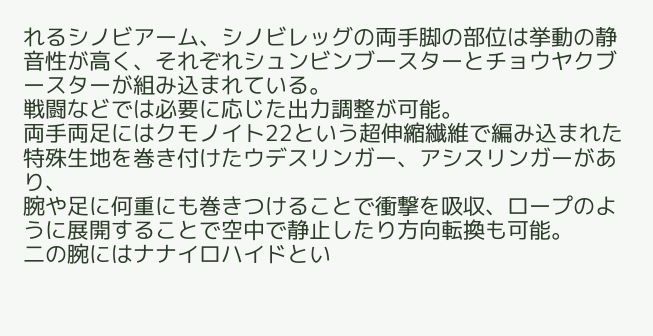れるシノビアーム、シノビレッグの両手脚の部位は挙動の静音性が高く、それぞれシュンビンブースターとチョウヤクブースターが組み込まれている。
戦闘などでは必要に応じた出力調整が可能。
両手両足にはクモノイト22という超伸縮繊維で編み込まれた特殊生地を巻き付けたウデスリンガー、アシスリンガーがあり、
腕や足に何重にも巻きつけることで衝撃を吸収、ロープのように展開することで空中で静止したり方向転換も可能。
二の腕にはナナイロハイドとい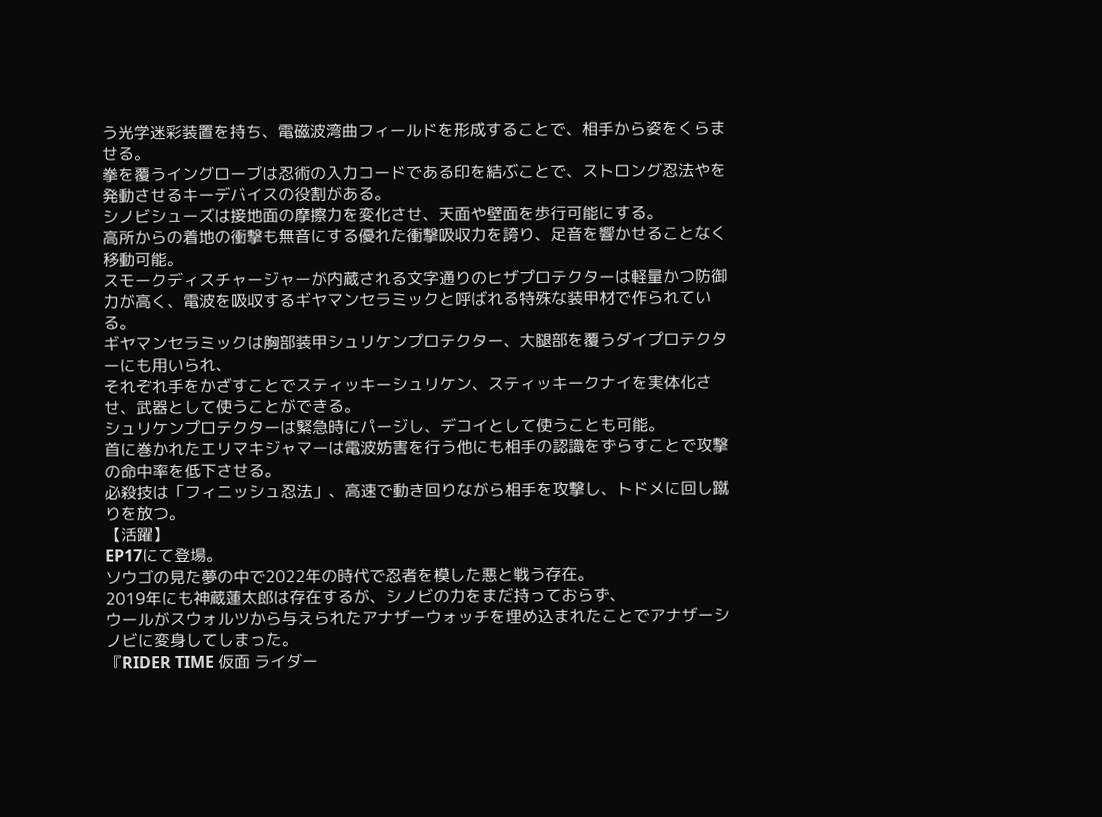う光学迷彩装置を持ち、電磁波湾曲フィールドを形成することで、相手から姿をくらませる。
拳を覆うイングローブは忍術の入力コードである印を結ぶことで、ストロング忍法やを発動させるキーデバイスの役割がある。
シノビシューズは接地面の摩擦力を変化させ、天面や壁面を歩行可能にする。
高所からの着地の衝撃も無音にする優れた衝撃吸収力を誇り、足音を響かせることなく移動可能。
スモークディスチャージャーが内蔵される文字通りのヒザプロテクターは軽量かつ防御力が高く、電波を吸収するギヤマンセラミックと呼ばれる特殊な装甲材で作られている。
ギヤマンセラミックは胸部装甲シュリケンプロテクター、大腿部を覆うダイプロテクターにも用いられ、
それぞれ手をかざすことでスティッキーシュリケン、スティッキークナイを実体化させ、武器として使うことができる。
シュリケンプロテクターは緊急時にパージし、デコイとして使うことも可能。
首に巻かれたエリマキジャマーは電波妨害を行う他にも相手の認識をずらすことで攻撃の命中率を低下させる。
必殺技は「フィニッシュ忍法」、高速で動き回りながら相手を攻撃し、トドメに回し蹴りを放つ。
【活躍】
EP17にて登場。
ソウゴの見た夢の中で2022年の時代で忍者を模した悪と戦う存在。
2019年にも神蔵蓮太郎は存在するが、シノビの力をまだ持っておらず、
ウールがスウォルツから与えられたアナザーウォッチを埋め込まれたことでアナザーシノビに変身してしまった。
『RIDER TIME 仮面 ライダー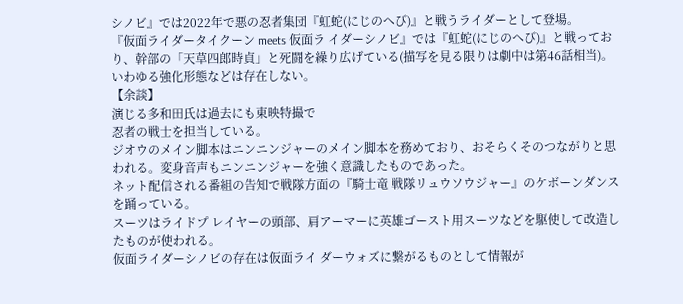シノビ』では2022年で悪の忍者集団『虹蛇(にじのへび)』と戦うライダーとして登場。
『仮面ライダータイクーン meets 仮面ラ イダーシノビ』では『虹蛇(にじのへび)』と戦っており、幹部の「天草四郎時貞」と死闘を繰り広げている(描写を見る限りは劇中は第46話相当)。
いわゆる強化形態などは存在しない。
【余談】
演じる多和田氏は過去にも東映特撮で
忍者の戦士を担当している。
ジオウのメイン脚本はニンニンジャーのメイン脚本を務めており、おそらくそのつながりと思われる。変身音声もニンニンジャーを強く意識したものであった。
ネット配信される番組の告知で戦隊方面の『騎士竜 戦隊リュウソウジャー』のケボーンダンスを踊っている。
スーツはライドプ レイヤーの頭部、肩アーマーに英雄ゴースト用スーツなどを駆使して改造したものが使われる。
仮面ライダーシノビの存在は仮面ライ ダーウォズに繋がるものとして情報が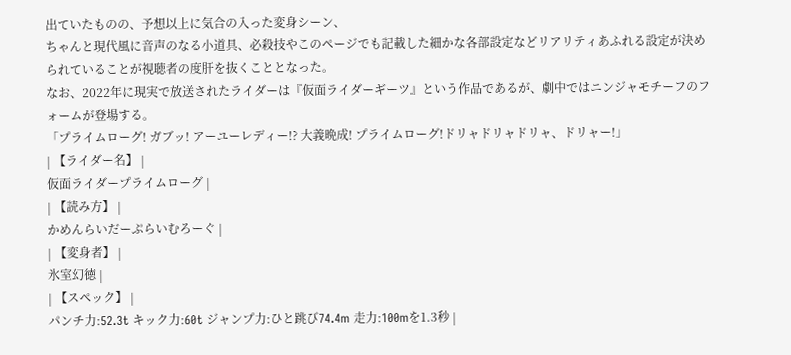出ていたものの、予想以上に気合の入った変身シーン、
ちゃんと現代風に音声のなる小道具、必殺技やこのページでも記載した細かな各部設定などリアリティあふれる設定が決められていることが視聴者の度肝を抜くこととなった。
なお、2022年に現実で放送されたライダーは『仮面ライダーギーツ』という作品であるが、劇中ではニンジャモチーフのフォームが登場する。
「プライムローグ! ガブッ! アーユーレディー!? 大義晩成! プライムローグ!ドリャドリャドリャ、ドリャー!」
| 【ライダー名】 |
仮面ライダープライムローグ |
| 【読み方】 |
かめんらいだーぷらいむろーぐ |
| 【変身者】 |
氷室幻徳 |
| 【スペック】 |
パンチ力:52.3t キック力:60t ジャンプ力:ひと跳び74.4m 走力:100mを1.3秒 |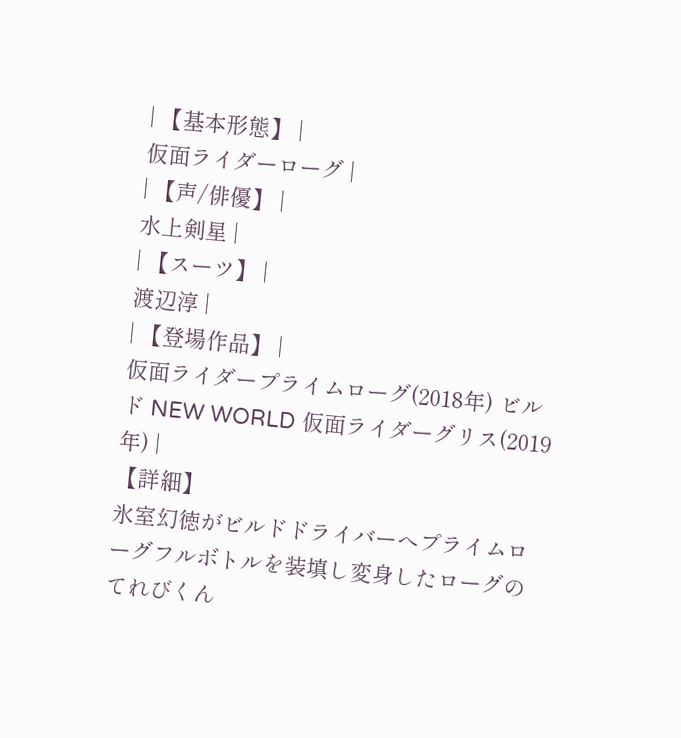| 【基本形態】 |
仮面ライダーローグ |
| 【声/俳優】 |
水上剣星 |
| 【スーツ】 |
渡辺淳 |
| 【登場作品】 |
仮面ライダープライムローグ(2018年) ビルド NEW WORLD 仮面ライダーグリス(2019年) |
【詳細】
氷室幻徳がビルドドライバーへプライムローグフルボトルを装填し変身したローグのてれびくん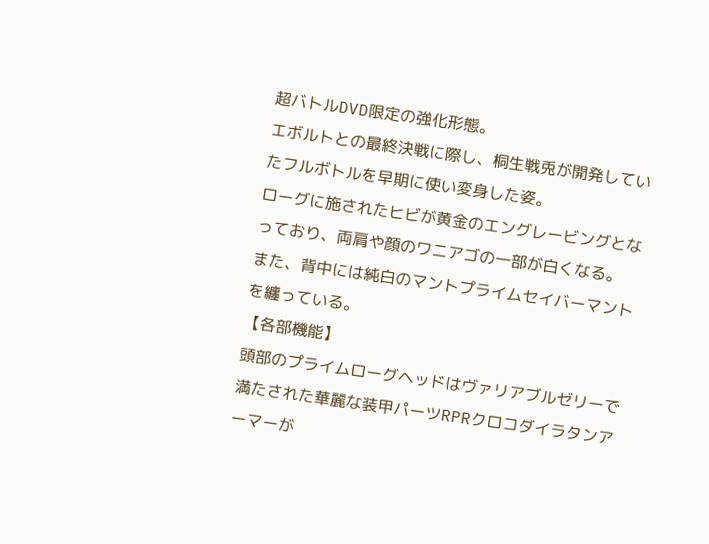超バトルDVD限定の強化形態。
エボルトとの最終決戦に際し、桐生戦兎が開発していたフルボトルを早期に使い変身した姿。
ローグに施されたヒビが黄金のエングレービングとなっており、両肩や顔のワニアゴの一部が白くなる。
また、背中には純白のマントプライムセイバーマントを纏っている。
【各部機能】
頭部のプライムローグヘッドはヴァリアブルゼリーで満たされた華麗な装甲パーツRPRクロコダイラタンアーマーが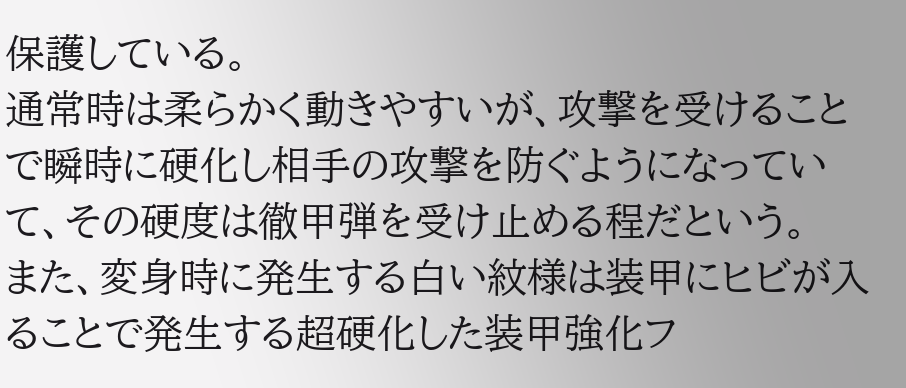保護している。
通常時は柔らかく動きやすいが、攻撃を受けることで瞬時に硬化し相手の攻撃を防ぐようになっていて、その硬度は徹甲弾を受け止める程だという。
また、変身時に発生する白い紋様は装甲にヒビが入ることで発生する超硬化した装甲強化フ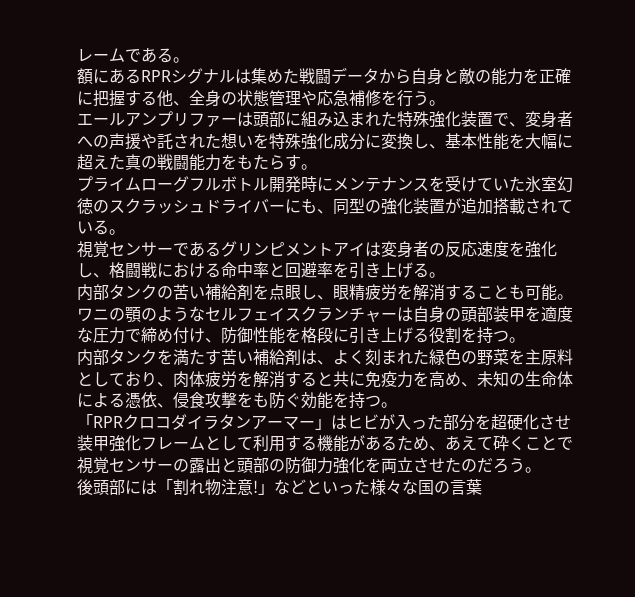レームである。
額にあるRPRシグナルは集めた戦闘データから自身と敵の能力を正確に把握する他、全身の状態管理や応急補修を行う。
エールアンプリファーは頭部に組み込まれた特殊強化装置で、変身者への声援や託された想いを特殊強化成分に変換し、基本性能を大幅に超えた真の戦闘能力をもたらす。
プライムローグフルボトル開発時にメンテナンスを受けていた氷室幻徳のスクラッシュドライバーにも、同型の強化装置が追加搭載されている。
視覚センサーであるグリンピメントアイは変身者の反応速度を強化し、格闘戦における命中率と回避率を引き上げる。
内部タンクの苦い補給剤を点眼し、眼精疲労を解消することも可能。
ワニの顎のようなセルフェイスクランチャーは自身の頭部装甲を適度な圧力で締め付け、防御性能を格段に引き上げる役割を持つ。
内部タンクを満たす苦い補給剤は、よく刻まれた緑色の野菜を主原料としており、肉体疲労を解消すると共に免疫力を高め、未知の生命体による憑依、侵食攻撃をも防ぐ効能を持つ。
「RPRクロコダイラタンアーマー」はヒビが入った部分を超硬化させ装甲強化フレームとして利用する機能があるため、あえて砕くことで視覚センサーの露出と頭部の防御力強化を両立させたのだろう。
後頭部には「割れ物注意!」などといった様々な国の言葉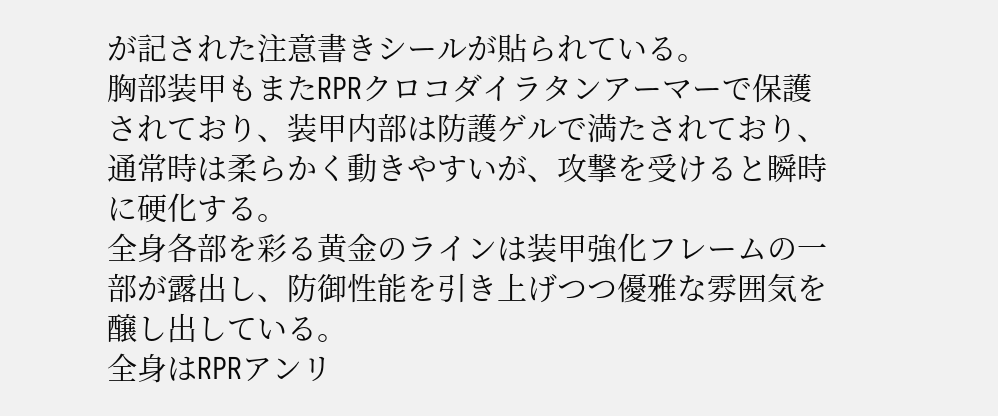が記された注意書きシールが貼られている。
胸部装甲もまたRPRクロコダイラタンアーマーで保護されており、装甲内部は防護ゲルで満たされており、通常時は柔らかく動きやすいが、攻撃を受けると瞬時に硬化する。
全身各部を彩る黄金のラインは装甲強化フレームの一部が露出し、防御性能を引き上げつつ優雅な雰囲気を醸し出している。
全身はRPRアンリ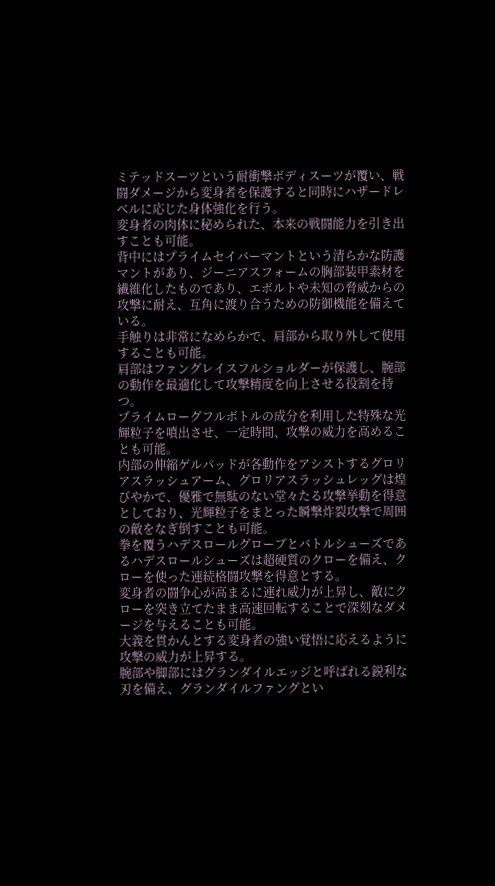ミテッドスーツという耐衝撃ボディスーツが覆い、戦闘ダメージから変身者を保護すると同時にハザードレベルに応じた身体強化を行う。
変身者の肉体に秘められた、本来の戦闘能力を引き出すことも可能。
背中にはプライムセイバーマントという清らかな防護マントがあり、ジーニアスフォームの胸部装甲素材を繊維化したものであり、エボルトや未知の脅威からの攻撃に耐え、互角に渡り合うための防御機能を備えている。
手触りは非常になめらかで、肩部から取り外して使用することも可能。
肩部はファングレイスフルショルダーが保護し、腕部の動作を最適化して攻撃精度を向上させる役割を持つ。
プライムローグフルボトルの成分を利用した特殊な光輝粒子を噴出させ、一定時間、攻撃の威力を高めることも可能。
内部の伸縮ゲルパッドが各動作をアシストするグロリアスラッシュアーム、グロリアスラッシュレッグは煌びやかで、優雅で無駄のない堂々たる攻撃挙動を得意としており、光輝粒子をまとった瞬撃炸裂攻撃で周囲の敵をなぎ倒すことも可能。
拳を覆うハデスロールグローブとバトルシューズであるハデスロールシューズは超硬質のクローを備え、クローを使った連続格闘攻撃を得意とする。
変身者の闘争心が高まるに連れ威力が上昇し、敵にクローを突き立てたまま高速回転することで深刻なダメージを与えることも可能。
大義を貫かんとする変身者の強い覚悟に応えるように攻撃の威力が上昇する。
腕部や脚部にはグランダイルエッジと呼ばれる鋭利な刃を備え、グランダイルファングとい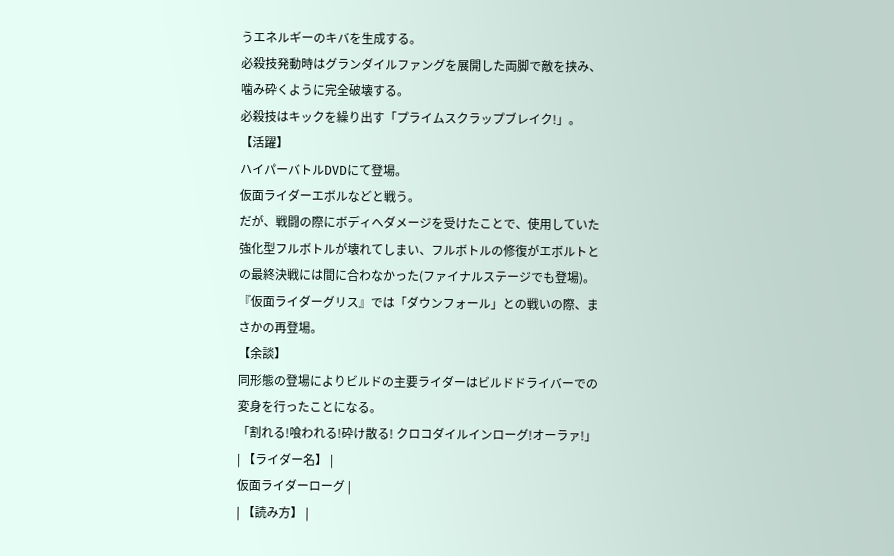うエネルギーのキバを生成する。
必殺技発動時はグランダイルファングを展開した両脚で敵を挟み、噛み砕くように完全破壊する。
必殺技はキックを繰り出す「プライムスクラップブレイク!」。
【活躍】
ハイパーバトルDVDにて登場。
仮面ライダーエボルなどと戦う。
だが、戦闘の際にボディへダメージを受けたことで、使用していた強化型フルボトルが壊れてしまい、フルボトルの修復がエボルトとの最終決戦には間に合わなかった(ファイナルステージでも登場)。
『仮面ライダーグリス』では「ダウンフォール」との戦いの際、まさかの再登場。
【余談】
同形態の登場によりビルドの主要ライダーはビルドドライバーでの変身を行ったことになる。
「割れる!喰われる!砕け散る! クロコダイルインローグ!オーラァ!」
| 【ライダー名】 |
仮面ライダーローグ |
| 【読み方】 |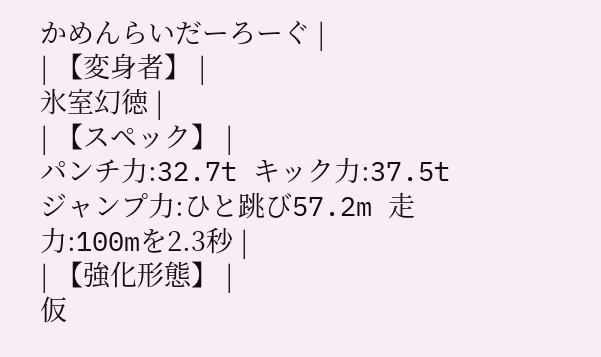かめんらいだーろーぐ |
| 【変身者】 |
氷室幻徳 |
| 【スペック】 |
パンチ力:32.7t キック力:37.5t ジャンプ力:ひと跳び57.2m 走力:100mを2.3秒 |
| 【強化形態】 |
仮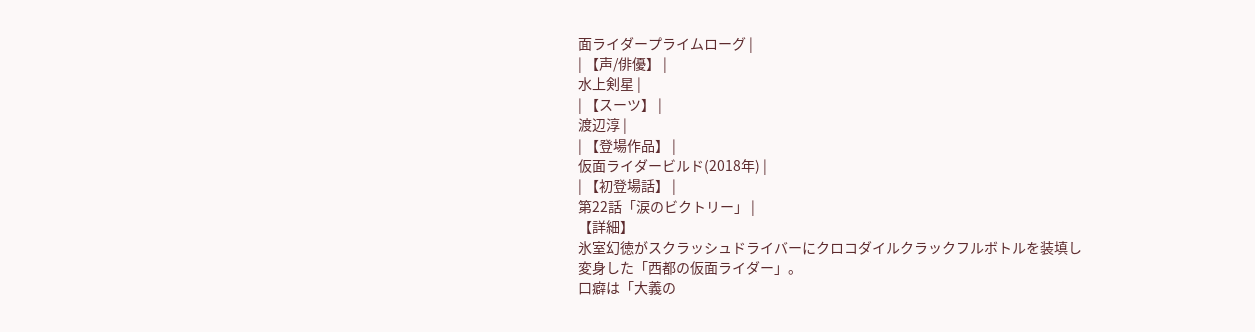面ライダープライムローグ |
| 【声/俳優】 |
水上剣星 |
| 【スーツ】 |
渡辺淳 |
| 【登場作品】 |
仮面ライダービルド(2018年) |
| 【初登場話】 |
第22話「涙のビクトリー」 |
【詳細】
氷室幻徳がスクラッシュドライバーにクロコダイルクラックフルボトルを装填し変身した「西都の仮面ライダー」。
口癖は「大義の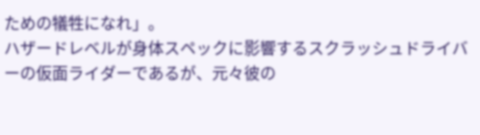ための犠牲になれ」。
ハザードレベルが身体スペックに影響するスクラッシュドライバーの仮面ライダーであるが、元々彼の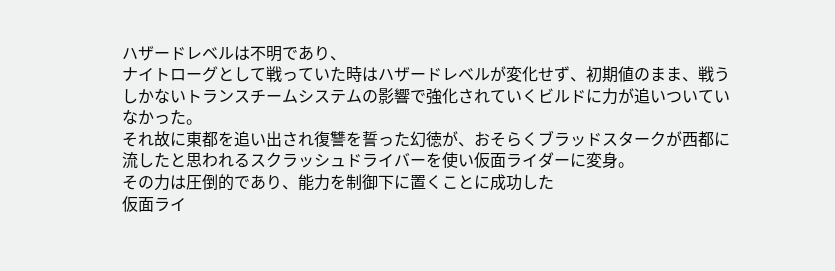ハザードレベルは不明であり、
ナイトローグとして戦っていた時はハザードレベルが変化せず、初期値のまま、戦うしかないトランスチームシステムの影響で強化されていくビルドに力が追いついていなかった。
それ故に東都を追い出され復讐を誓った幻徳が、おそらくブラッドスタークが西都に流したと思われるスクラッシュドライバーを使い仮面ライダーに変身。
その力は圧倒的であり、能力を制御下に置くことに成功した
仮面ライ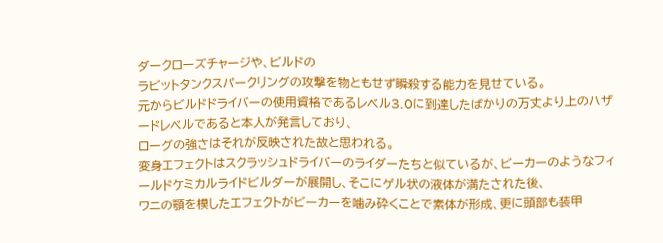ダークローズチャージや、ビルドの
ラビットタンクスパークリングの攻撃を物ともせず瞬殺する能力を見せている。
元からビルドドライバーの使用資格であるレベル3.0に到達したばかりの万丈より上のハザードレベルであると本人が発言しており、
ローグの強さはそれが反映された故と思われる。
変身エフェクトはスクラッシュドライバーのライダーたちと似ているが、ビーカーのようなフィールドケミカルライドビルダーが展開し、そこにゲル状の液体が満たされた後、
ワニの顎を模したエフェクトがビーカーを噛み砕くことで素体が形成、更に頭部も装甲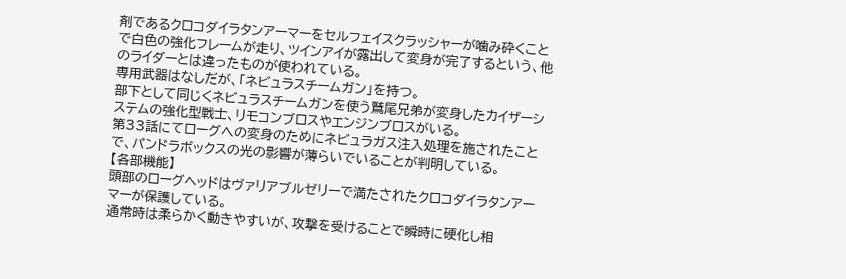剤であるクロコダイラタンアーマーをセルフェイスクラッシャーが噛み砕くことで白色の強化フレームが走り、ツインアイが露出して変身が完了するという、他のライダーとは違ったものが使われている。
専用武器はなしだが、「ネビュラスチームガン」を持つ。
部下として同じくネビュラスチームガンを使う鷲尾兄弟が変身したカイザーシステムの強化型戦士、リモコンブロスやエンジンブロスがいる。
第33話にてローグへの変身のためにネビュラガス注入処理を施されたことで、パンドラボックスの光の影響が薄らいでいることが判明している。
【各部機能】
頭部のローグヘッドはヴァリアブルゼリーで満たされたクロコダイラタンアーマーが保護している。
通常時は柔らかく動きやすいが、攻撃を受けることで瞬時に硬化し相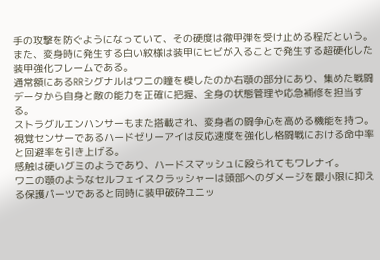手の攻撃を防ぐようになっていて、その硬度は徹甲弾を受け止める程だという。
また、変身時に発生する白い紋様は装甲にヒビが入ることで発生する超硬化した装甲強化フレームである。
通常額にあるRRシグナルはワニの瞳を模したのか右顎の部分にあり、集めた戦闘データから自身と敵の能力を正確に把握、全身の状態管理や応急補修を担当する。
ストラグルエンハンサーもまた搭載され、変身者の闘争心を高める機能を持つ。
視覚センサーであるハードゼリーアイは反応速度を強化し格闘戦における命中率と回避率を引き上げる。
感触は硬いグミのようであり、ハードスマッシュに殴られてもワレナイ。
ワニの顎のようなセルフェイスクラッシャーは頭部へのダメージを最小限に抑える保護パーツであると同時に装甲破砕ユニッ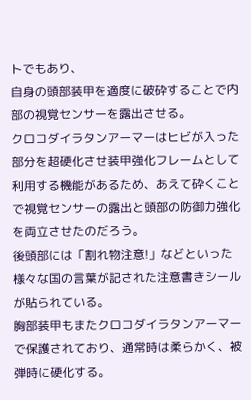トでもあり、
自身の頭部装甲を適度に破砕することで内部の視覚センサーを露出させる。
クロコダイラタンアーマーはヒビが入った部分を超硬化させ装甲強化フレームとして利用する機能があるため、あえて砕くことで視覚センサーの露出と頭部の防御力強化を両立させたのだろう。
後頭部には「割れ物注意!」などといった様々な国の言葉が記された注意書きシールが貼られている。
胸部装甲もまたクロコダイラタンアーマーで保護されており、通常時は柔らかく、被弾時に硬化する。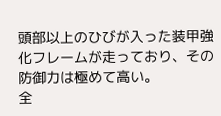頭部以上のひびが入った装甲強化フレームが走っており、その防御力は極めて高い。
全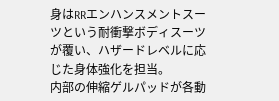身はRRエンハンスメントスーツという耐衝撃ボディスーツが覆い、ハザードレベルに応じた身体強化を担当。
内部の伸縮ゲルパッドが各動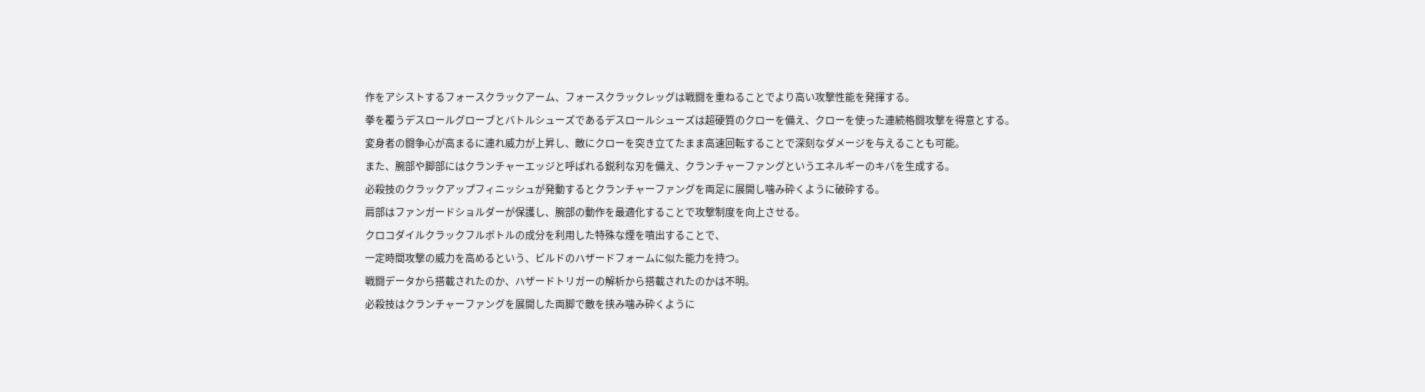作をアシストするフォースクラックアーム、フォースクラックレッグは戦闘を重ねることでより高い攻撃性能を発揮する。
拳を覆うデスロールグローブとバトルシューズであるデスロールシューズは超硬質のクローを備え、クローを使った連続格闘攻撃を得意とする。
変身者の闘争心が高まるに連れ威力が上昇し、敵にクローを突き立てたまま高速回転することで深刻なダメージを与えることも可能。
また、腕部や脚部にはクランチャーエッジと呼ばれる鋭利な刃を備え、クランチャーファングというエネルギーのキバを生成する。
必殺技のクラックアップフィニッシュが発動するとクランチャーファングを両足に展開し噛み砕くように破砕する。
肩部はファンガードショルダーが保護し、腕部の動作を最適化することで攻撃制度を向上させる。
クロコダイルクラックフルボトルの成分を利用した特殊な煙を噴出することで、
一定時間攻撃の威力を高めるという、ビルドのハザードフォームに似た能力を持つ。
戦闘データから搭載されたのか、ハザードトリガーの解析から搭載されたのかは不明。
必殺技はクランチャーファングを展開した両脚で敵を挟み噛み砕くように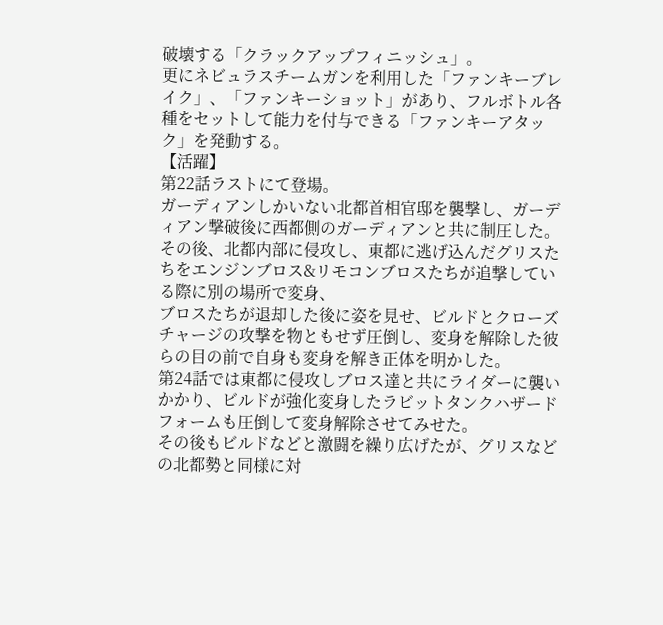破壊する「クラックアップフィニッシュ」。
更にネビュラスチームガンを利用した「ファンキーブレイク」、「ファンキーショット」があり、フルボトル各種をセットして能力を付与できる「ファンキーアタック」を発動する。
【活躍】
第22話ラストにて登場。
ガーディアンしかいない北都首相官邸を襲撃し、ガーディアン撃破後に西都側のガーディアンと共に制圧した。
その後、北都内部に侵攻し、東都に逃げ込んだグリスたちをエンジンブロス&リモコンブロスたちが追撃している際に別の場所で変身、
ブロスたちが退却した後に姿を見せ、ビルドとクローズチャージの攻撃を物ともせず圧倒し、変身を解除した彼らの目の前で自身も変身を解き正体を明かした。
第24話では東都に侵攻しブロス達と共にライダーに襲いかかり、ビルドが強化変身したラビットタンクハザードフォームも圧倒して変身解除させてみせた。
その後もビルドなどと激闘を繰り広げたが、グリスなどの北都勢と同様に対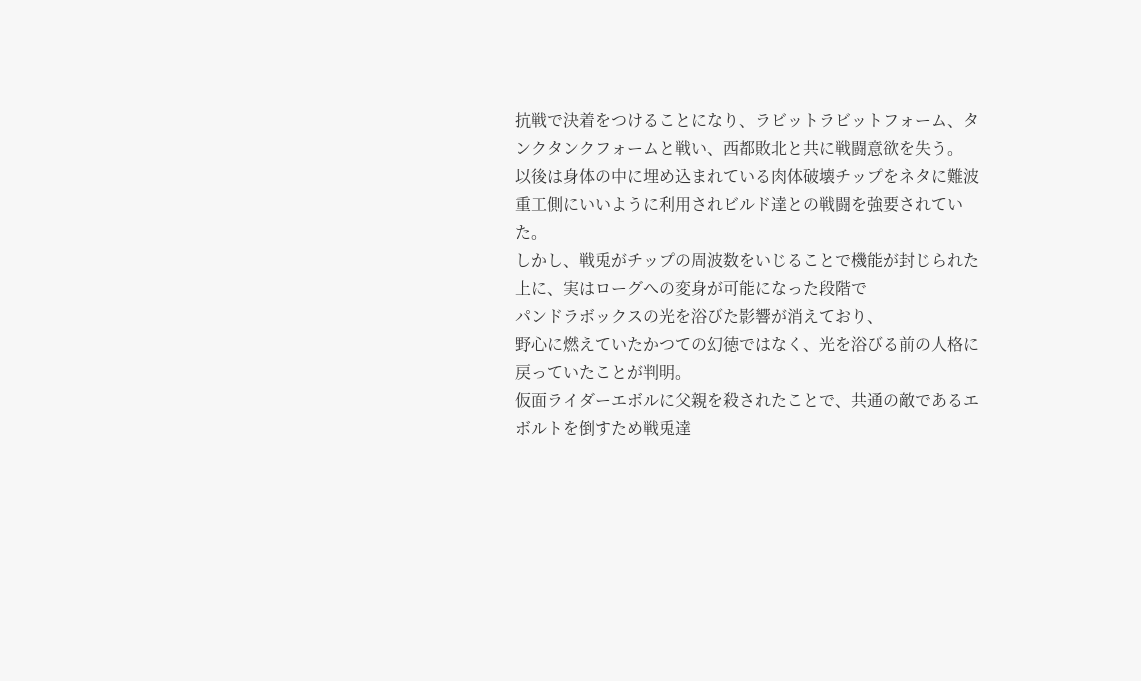抗戦で決着をつけることになり、ラビットラビットフォーム、タンクタンクフォームと戦い、西都敗北と共に戦闘意欲を失う。
以後は身体の中に埋め込まれている肉体破壊チップをネタに難波重工側にいいように利用されビルド達との戦闘を強要されていた。
しかし、戦兎がチップの周波数をいじることで機能が封じられた上に、実はローグへの変身が可能になった段階で
パンドラボックスの光を浴びた影響が消えており、
野心に燃えていたかつての幻徳ではなく、光を浴びる前の人格に戻っていたことが判明。
仮面ライダーエボルに父親を殺されたことで、共通の敵であるエボルトを倒すため戦兎達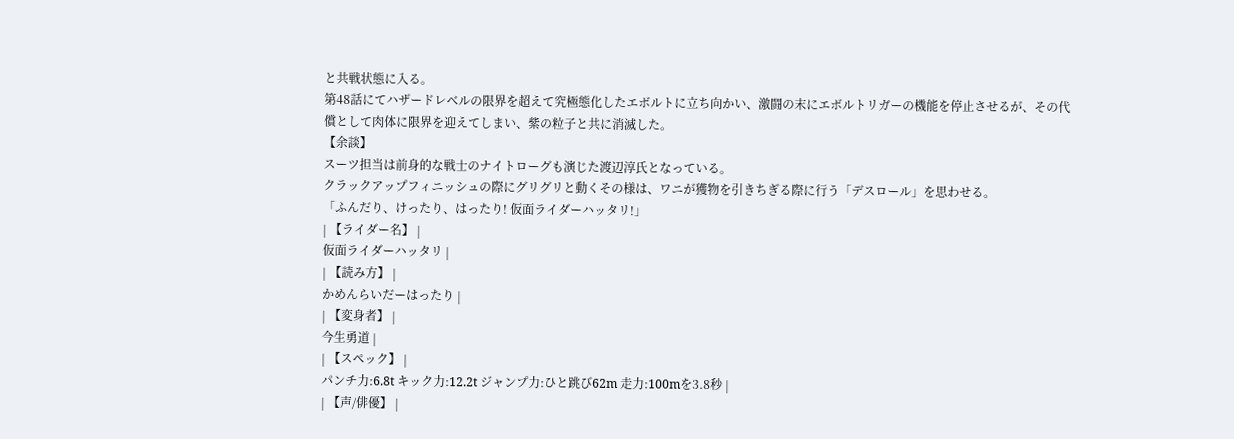と共戦状態に入る。
第48話にてハザードレベルの限界を超えて究極態化したエボルトに立ち向かい、激闘の末にエボルトリガーの機能を停止させるが、その代償として肉体に限界を迎えてしまい、紫の粒子と共に消滅した。
【余談】
スーツ担当は前身的な戦士のナイトローグも演じた渡辺淳氏となっている。
クラックアップフィニッシュの際にグリグリと動くその様は、ワニが獲物を引きちぎる際に行う「デスロール」を思わせる。
「ふんだり、けったり、はったり! 仮面ライダーハッタリ!」
| 【ライダー名】 |
仮面ライダーハッタリ |
| 【読み方】 |
かめんらいだーはったり |
| 【変身者】 |
今生勇道 |
| 【スペック】 |
パンチ力:6.8t キック力:12.2t ジャンプ力:ひと跳び62m 走力:100mを3.8秒 |
| 【声/俳優】 |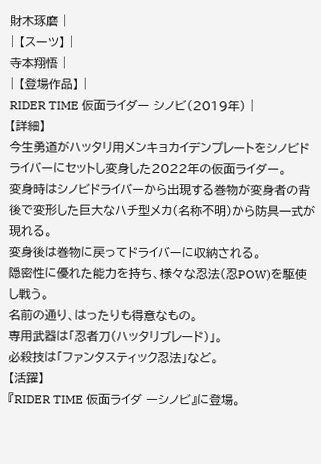財木琢磨 |
| 【スーツ】 |
寺本翔悟 |
| 【登場作品】 |
RIDER TIME 仮面ライダー シノビ(2019年) |
【詳細】
今生勇道がハッタリ用メンキョカイデンプレートをシノビドライバーにセットし変身した2022年の仮面ライダー。
変身時はシノビドライバーから出現する巻物が変身者の背後で変形した巨大なハチ型メカ(名称不明)から防具一式が現れる。
変身後は巻物に戻ってドライバーに収納される。
隠密性に優れた能力を持ち、様々な忍法(忍POW)を駆使し戦う。
名前の通り、はったりも得意なもの。
専用武器は「忍者刀(ハッタリブレード)」。
必殺技は「ファンタスティック忍法」など。
【活躍】
『RIDER TIME 仮面ライダ ーシノビ』に登場。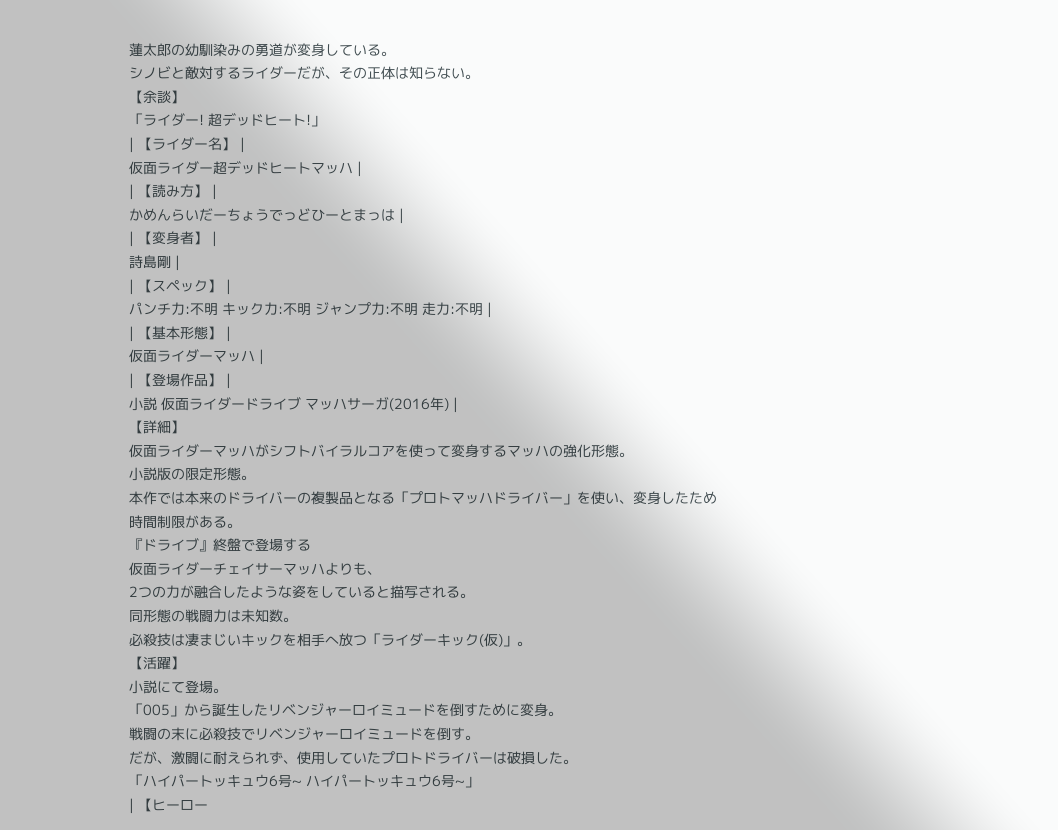蓮太郎の幼馴染みの勇道が変身している。
シノビと敵対するライダーだが、その正体は知らない。
【余談】
「ライダー! 超デッドヒート!」
| 【ライダー名】 |
仮面ライダー超デッドヒートマッハ |
| 【読み方】 |
かめんらいだーちょうでっどひーとまっは |
| 【変身者】 |
詩島剛 |
| 【スペック】 |
パンチ力:不明 キック力:不明 ジャンプ力:不明 走力:不明 |
| 【基本形態】 |
仮面ライダーマッハ |
| 【登場作品】 |
小説 仮面ライダードライブ マッハサーガ(2016年) |
【詳細】
仮面ライダーマッハがシフトバイラルコアを使って変身するマッハの強化形態。
小説版の限定形態。
本作では本来のドライバーの複製品となる「プロトマッハドライバー」を使い、変身したため
時間制限がある。
『ドライブ』終盤で登場する
仮面ライダーチェイサーマッハよりも、
2つの力が融合したような姿をしていると描写される。
同形態の戦闘力は未知数。
必殺技は凄まじいキックを相手へ放つ「ライダーキック(仮)」。
【活躍】
小説にて登場。
「005」から誕生したリベンジャーロイミュードを倒すために変身。
戦闘の末に必殺技でリベンジャーロイミュードを倒す。
だが、激闘に耐えられず、使用していたプロトドライバーは破損した。
「ハイパートッキュウ6号~ ハイパートッキュウ6号~」
| 【ヒーロー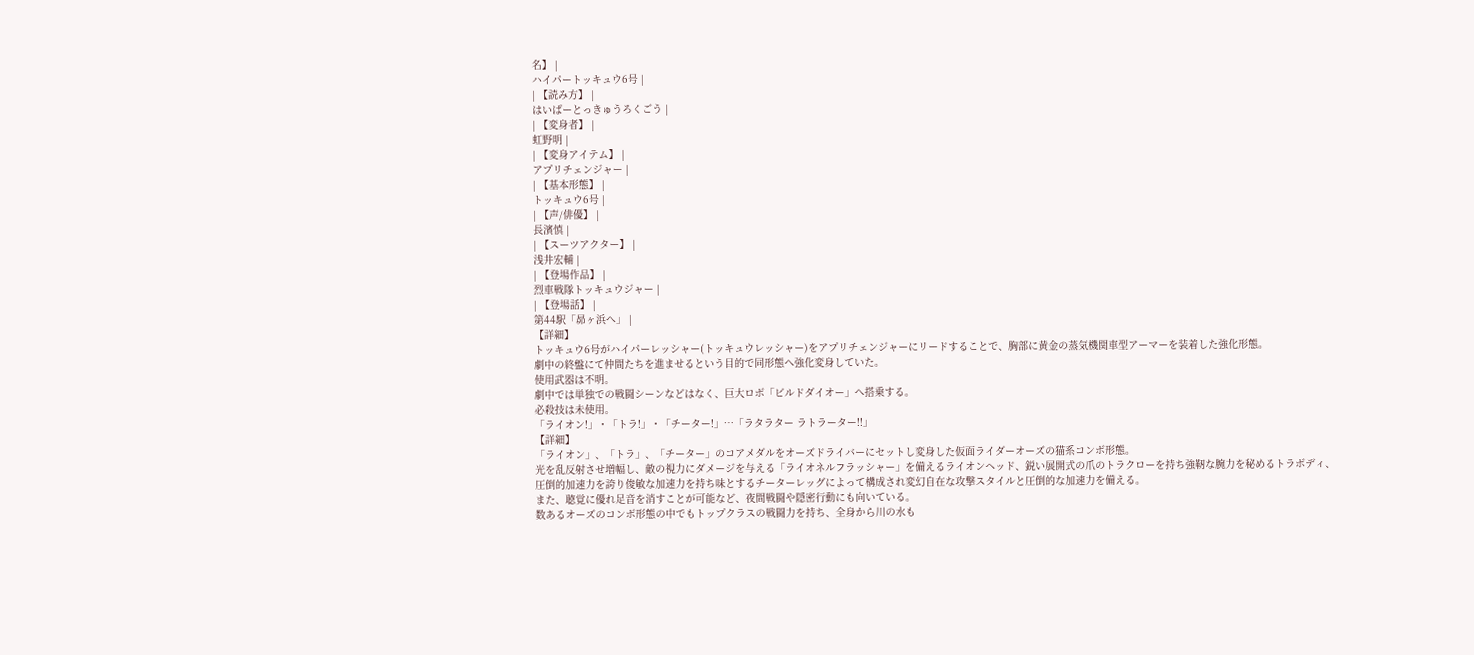名】 |
ハイパートッキュウ6号 |
| 【読み方】 |
はいぱーとっきゅうろくごう |
| 【変身者】 |
虹野明 |
| 【変身アイテム】 |
アプリチェンジャー |
| 【基本形態】 |
トッキュウ6号 |
| 【声/俳優】 |
長濱慎 |
| 【スーツアクター】 |
浅井宏輔 |
| 【登場作品】 |
烈車戦隊トッキュウジャー |
| 【登場話】 |
第44駅「昴ヶ浜へ」 |
【詳細】
トッキュウ6号がハイパーレッシャー(トッキュウレッシャー)をアプリチェンジャーにリードすることで、胸部に黄金の蒸気機関車型アーマーを装着した強化形態。
劇中の終盤にて仲間たちを進ませるという目的で同形態へ強化変身していた。
使用武器は不明。
劇中では単独での戦闘シーンなどはなく、巨大ロボ「ビルドダイオー」へ搭乗する。
必殺技は未使用。
「ライオン!」・「トラ!」・「チーター!」…「ラタラター ラトラーター!!」
【詳細】
「ライオン」、「トラ」、「チーター」のコアメダルをオーズドライバーにセットし変身した仮面ライダーオーズの猫系コンボ形態。
光を乱反射させ増幅し、敵の視力にダメージを与える「ライオネルフラッシャー」を備えるライオンヘッド、鋭い展開式の爪のトラクローを持ち強靭な腕力を秘めるトラボディ、
圧倒的加速力を誇り俊敏な加速力を持ち味とするチーターレッグによって構成され変幻自在な攻撃スタイルと圧倒的な加速力を備える。
また、聴覚に優れ足音を消すことが可能など、夜間戦闘や隠密行動にも向いている。
数あるオーズのコンボ形態の中でもトップクラスの戦闘力を持ち、全身から川の水も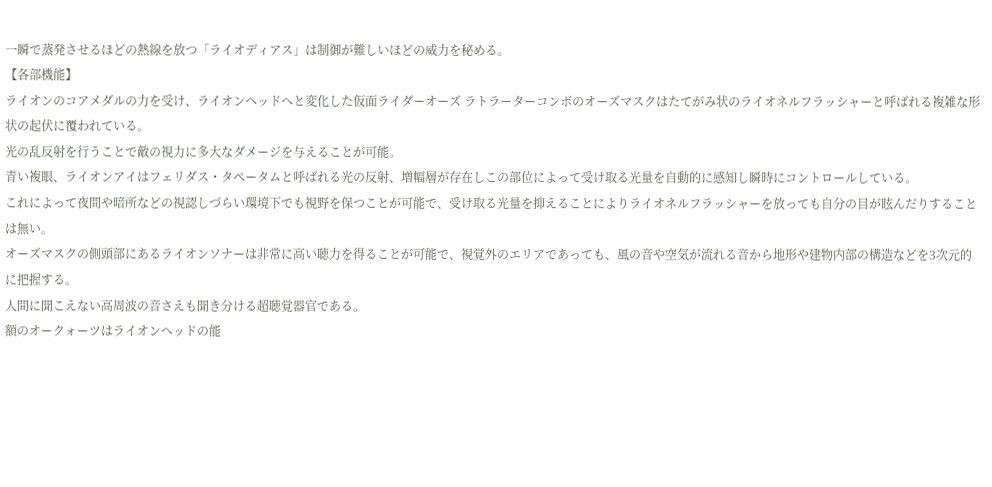一瞬で蒸発させるほどの熱線を放つ「ライオディアス」は制御が難しいほどの威力を秘める。
【各部機能】
ライオンのコアメダルの力を受け、ライオンヘッドへと変化した仮面ライダーオーズ ラトラーターコンボのオーズマスクはたてがみ状のライオネルフラッシャーと呼ばれる複雑な形状の起伏に覆われている。
光の乱反射を行うことで敵の視力に多大なダメージを与えることが可能。
青い複眼、ライオンアイはフェリダス・タペータムと呼ばれる光の反射、増幅層が存在しこの部位によって受け取る光量を自動的に感知し瞬時にコントロールしている。
これによって夜間や暗所などの視認しづらい環境下でも視野を保つことが可能で、受け取る光量を抑えることによりライオネルフラッシャーを放っても自分の目が眩んだりすることは無い。
オーズマスクの側頭部にあるライオンソナーは非常に高い聴力を得ることが可能で、視覚外のエリアであっても、風の音や空気が流れる音から地形や建物内部の構造などを3次元的に把握する。
人間に聞こえない高周波の音さえも聞き分ける超聴覚器官である。
額のオークォーツはライオンヘッドの能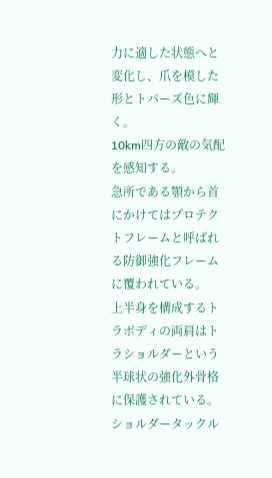力に適した状態へと変化し、爪を模した形とトパーズ色に輝く。
10km四方の敵の気配を感知する。
急所である顎から首にかけてはプロテクトフレームと呼ばれる防御強化フレームに覆われている。
上半身を構成するトラボディの両肩はトラショルダーという半球状の強化外骨格に保護されている。
ショルダータックル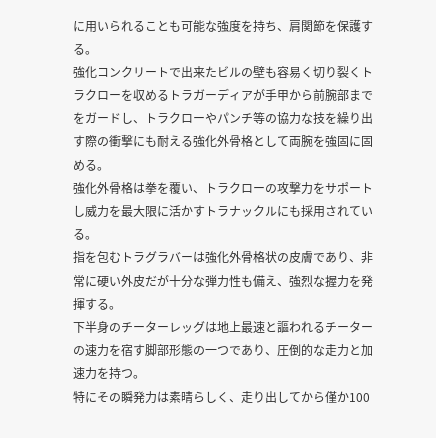に用いられることも可能な強度を持ち、肩関節を保護する。
強化コンクリートで出来たビルの壁も容易く切り裂くトラクローを収めるトラガーディアが手甲から前腕部までをガードし、トラクローやパンチ等の協力な技を繰り出す際の衝撃にも耐える強化外骨格として両腕を強固に固める。
強化外骨格は拳を覆い、トラクローの攻撃力をサポートし威力を最大限に活かすトラナックルにも採用されている。
指を包むトラグラバーは強化外骨格状の皮膚であり、非常に硬い外皮だが十分な弾力性も備え、強烈な握力を発揮する。
下半身のチーターレッグは地上最速と謳われるチーターの速力を宿す脚部形態の一つであり、圧倒的な走力と加速力を持つ。
特にその瞬発力は素晴らしく、走り出してから僅か100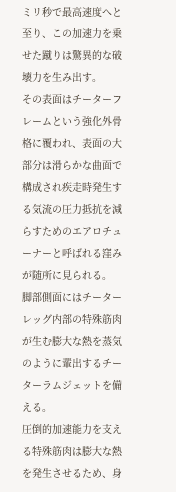ミリ秒で最高速度へと至り、この加速力を乗せた蹴りは驚異的な破壊力を生み出す。
その表面はチーターフレームという強化外骨格に覆われ、表面の大部分は滑らかな曲面で構成され疾走時発生する気流の圧力抵抗を減らすためのエアロチューナーと呼ばれる窪みが随所に見られる。
脚部側面にはチーターレッグ内部の特殊筋肉が生む膨大な熱を蒸気のように輩出するチーターラムジェットを備える。
圧倒的加速能力を支える特殊筋肉は膨大な熱を発生させるため、身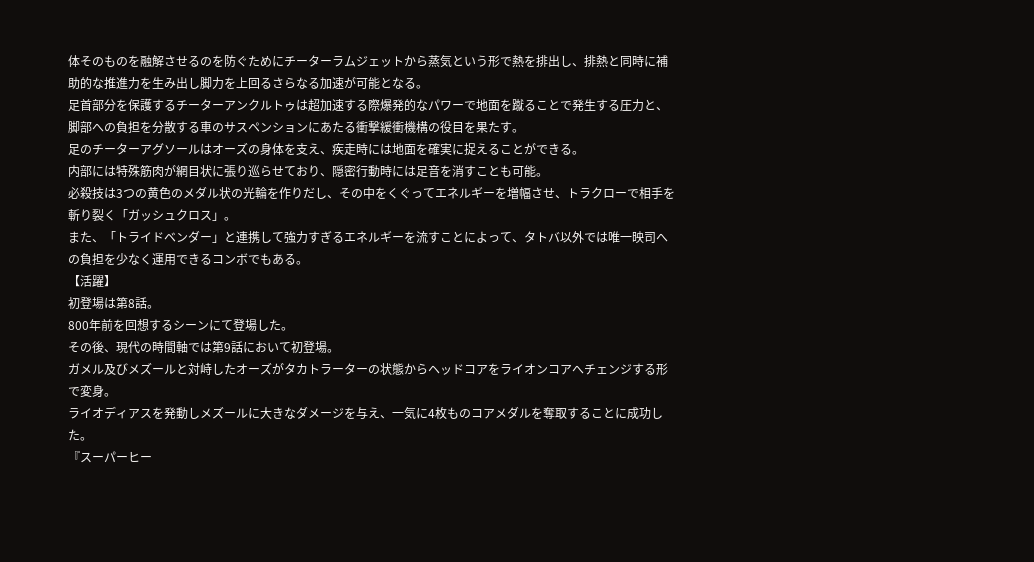体そのものを融解させるのを防ぐためにチーターラムジェットから蒸気という形で熱を排出し、排熱と同時に補助的な推進力を生み出し脚力を上回るさらなる加速が可能となる。
足首部分を保護するチーターアンクルトゥは超加速する際爆発的なパワーで地面を蹴ることで発生する圧力と、脚部への負担を分散する車のサスペンションにあたる衝撃緩衝機構の役目を果たす。
足のチーターアグソールはオーズの身体を支え、疾走時には地面を確実に捉えることができる。
内部には特殊筋肉が網目状に張り巡らせており、隠密行動時には足音を消すことも可能。
必殺技は3つの黄色のメダル状の光輪を作りだし、その中をくぐってエネルギーを増幅させ、トラクローで相手を斬り裂く「ガッシュクロス」。
また、「トライドベンダー」と連携して強力すぎるエネルギーを流すことによって、タトバ以外では唯一映司への負担を少なく運用できるコンボでもある。
【活躍】
初登場は第8話。
800年前を回想するシーンにて登場した。
その後、現代の時間軸では第9話において初登場。
ガメル及びメズールと対峙したオーズがタカトラーターの状態からヘッドコアをライオンコアへチェンジする形で変身。
ライオディアスを発動しメズールに大きなダメージを与え、一気に4枚ものコアメダルを奪取することに成功した。
『スーパーヒー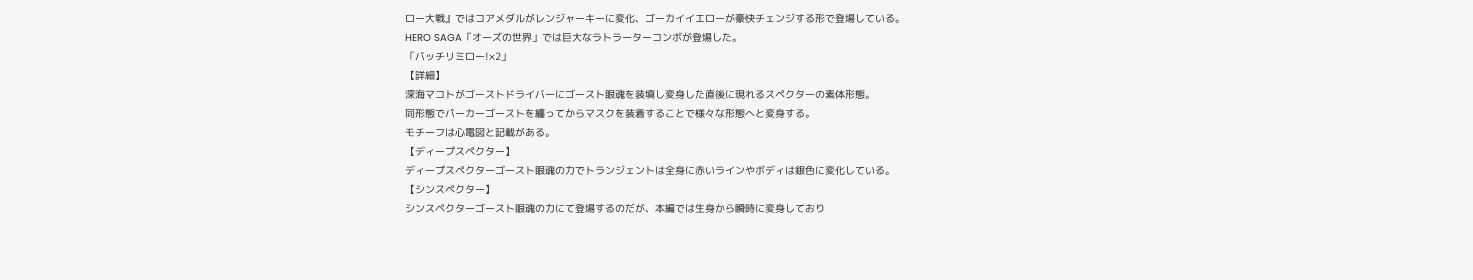ロー大戦』ではコアメダルがレンジャーキーに変化、ゴーカイイエローが豪快チェンジする形で登場している。
HERO SAGA「オーズの世界」では巨大なラトラーターコンボが登場した。
「バッチリミロー!×2」
【詳細】
深海マコトがゴーストドライバーにゴースト眼魂を装填し変身した直後に現れるスペクターの素体形態。
同形態でパーカーゴーストを纏ってからマスクを装着することで様々な形態へと変身する。
モチーフは心電図と記載がある。
【ディープスペクター】
ディープスペクターゴースト眼魂の力でトランジェントは全身に赤いラインやボディは銀色に変化している。
【シンスペクター】
シンスペクターゴースト眼魂の力にて登場するのだが、本編では生身から瞬時に変身しており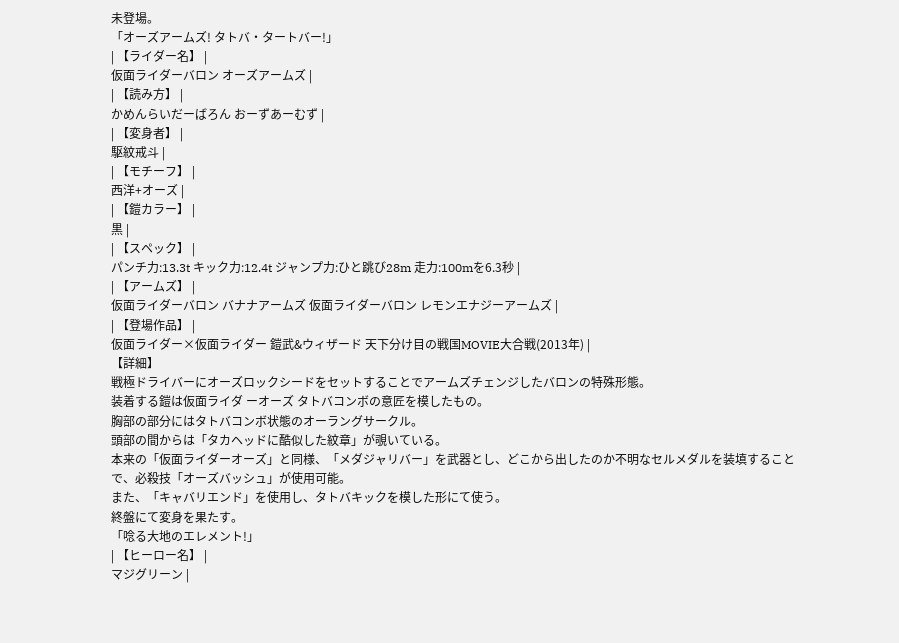未登場。
「オーズアームズ! タトバ・タートバー!」
| 【ライダー名】 |
仮面ライダーバロン オーズアームズ |
| 【読み方】 |
かめんらいだーばろん おーずあーむず |
| 【変身者】 |
駆紋戒斗 |
| 【モチーフ】 |
西洋+オーズ |
| 【鎧カラー】 |
黒 |
| 【スペック】 |
パンチ力:13.3t キック力:12.4t ジャンプ力:ひと跳び28m 走力:100mを6.3秒 |
| 【アームズ】 |
仮面ライダーバロン バナナアームズ 仮面ライダーバロン レモンエナジーアームズ |
| 【登場作品】 |
仮面ライダー×仮面ライダー 鎧武&ウィザード 天下分け目の戦国MOVIE大合戦(2013年) |
【詳細】
戦極ドライバーにオーズロックシードをセットすることでアームズチェンジしたバロンの特殊形態。
装着する鎧は仮面ライダ ーオーズ タトバコンボの意匠を模したもの。
胸部の部分にはタトバコンボ状態のオーラングサークル。
頭部の間からは「タカヘッドに酷似した紋章」が覗いている。
本来の「仮面ライダーオーズ」と同様、「メダジャリバー」を武器とし、どこから出したのか不明なセルメダルを装填することで、必殺技「オーズバッシュ」が使用可能。
また、「キャバリエンド」を使用し、タトバキックを模した形にて使う。
終盤にて変身を果たす。
「唸る大地のエレメント!」
| 【ヒーロー名】 |
マジグリーン |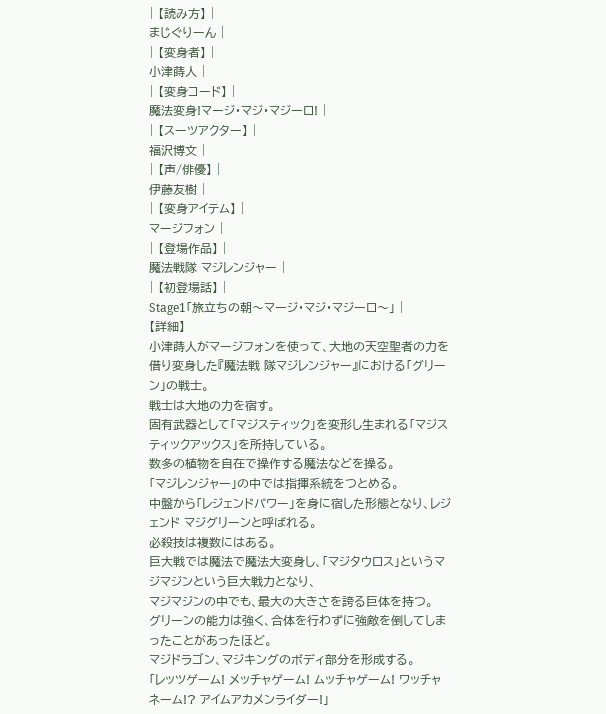| 【読み方】 |
まじぐりーん |
| 【変身者】 |
小津蒔人 |
| 【変身コード】 |
魔法変身!マージ・マジ・マジーロ! |
| 【スーツアクター】 |
福沢博文 |
| 【声/俳優】 |
伊藤友樹 |
| 【変身アイテム】 |
マージフォン |
| 【登場作品】 |
魔法戦隊 マジレンジャー |
| 【初登場話】 |
Stage1「旅立ちの朝〜マージ・マジ・マジーロ〜」 |
【詳細】
小津蒔人がマージフォンを使って、大地の天空聖者の力を借り変身した『魔法戦 隊マジレンジャー』における「グリーン」の戦士。
戦士は大地の力を宿す。
固有武器として「マジスティック」を変形し生まれる「マジスティックアックス」を所持している。
数多の植物を自在で操作する魔法などを操る。
「マジレンジャー」の中では指揮系統をつとめる。
中盤から「レジェンドパワー」を身に宿した形態となり、レジェンド マジグリーンと呼ばれる。
必殺技は複数にはある。
巨大戦では魔法で魔法大変身し、「マジタウロス」というマジマジンという巨大戦力となり、
マジマジンの中でも、最大の大きさを誇る巨体を持つ。
グリーンの能力は強く、合体を行わずに強敵を倒してしまったことがあったほど。
マジドラゴン、マジキングのボディ部分を形成する。
「レッツゲーム! メッチャゲーム! ムッチャゲーム! ワッチャネーム!? アイムアカメンライダー!」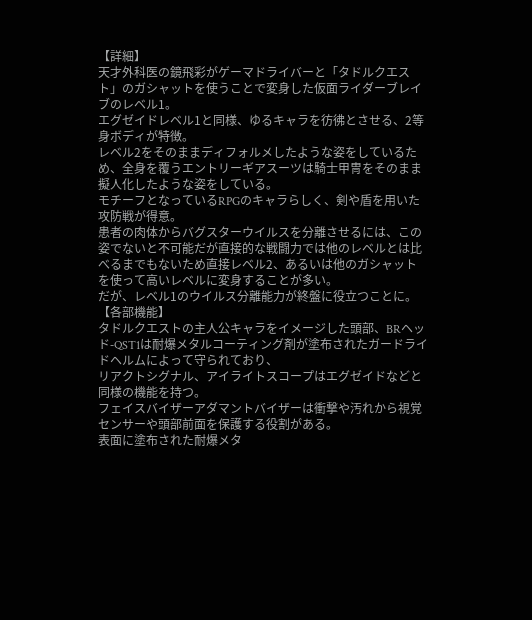【詳細】
天才外科医の鏡飛彩がゲーマドライバーと「タドルクエスト」のガシャットを使うことで変身した仮面ライダーブレイブのレベル1。
エグゼイドレベル1と同様、ゆるキャラを彷彿とさせる、2等身ボディが特徴。
レベル2をそのままディフォルメしたような姿をしているため、全身を覆うエントリーギアスーツは騎士甲冑をそのまま擬人化したような姿をしている。
モチーフとなっているRPGのキャラらしく、剣や盾を用いた攻防戦が得意。
患者の肉体からバグスターウイルスを分離させるには、この姿でないと不可能だが直接的な戦闘力では他のレベルとは比べるまでもないため直接レベル2、あるいは他のガシャットを使って高いレベルに変身することが多い。
だが、レベル1のウイルス分離能力が終盤に役立つことに。
【各部機能】
タドルクエストの主人公キャラをイメージした頭部、BRヘッド-QST1は耐爆メタルコーティング剤が塗布されたガードライドヘルムによって守られており、
リアクトシグナル、アイライトスコープはエグゼイドなどと同様の機能を持つ。
フェイスバイザーアダマントバイザーは衝撃や汚れから視覚センサーや頭部前面を保護する役割がある。
表面に塗布された耐爆メタ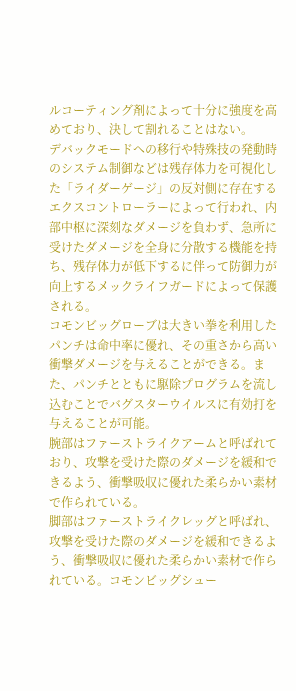ルコーティング剤によって十分に強度を高めており、決して割れることはない。
デバックモードへの移行や特殊技の発動時のシステム制御などは残存体力を可視化した「ライダーゲージ」の反対側に存在するエクスコントローラーによって行われ、内部中枢に深刻なダメージを負わず、急所に受けたダメージを全身に分散する機能を持ち、残存体力が低下するに伴って防御力が向上するメックライフガードによって保護される。
コモンビッグローブは大きい拳を利用したパンチは命中率に優れ、その重さから高い衝撃ダメージを与えることができる。また、パンチとともに駆除プログラムを流し込むことでバグスターウイルスに有効打を与えることが可能。
腕部はファーストライクアームと呼ばれており、攻撃を受けた際のダメージを緩和できるよう、衝撃吸収に優れた柔らかい素材で作られている。
脚部はファーストライクレッグと呼ばれ、攻撃を受けた際のダメージを緩和できるよう、衝撃吸収に優れた柔らかい素材で作られている。コモンビッグシュー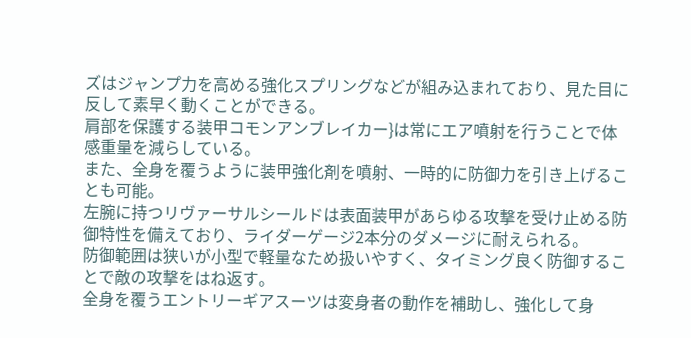ズはジャンプ力を高める強化スプリングなどが組み込まれており、見た目に反して素早く動くことができる。
肩部を保護する装甲コモンアンブレイカー}は常にエア噴射を行うことで体感重量を減らしている。
また、全身を覆うように装甲強化剤を噴射、一時的に防御力を引き上げることも可能。
左腕に持つリヴァーサルシールドは表面装甲があらゆる攻撃を受け止める防御特性を備えており、ライダーゲージ2本分のダメージに耐えられる。
防御範囲は狭いが小型で軽量なため扱いやすく、タイミング良く防御することで敵の攻撃をはね返す。
全身を覆うエントリーギアスーツは変身者の動作を補助し、強化して身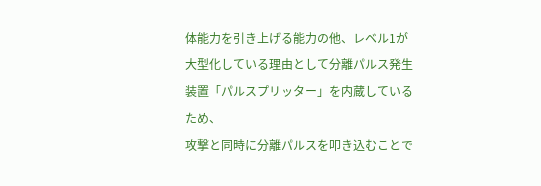体能力を引き上げる能力の他、レベル1が大型化している理由として分離パルス発生装置「パルスプリッター」を内蔵しているため、
攻撃と同時に分離パルスを叩き込むことで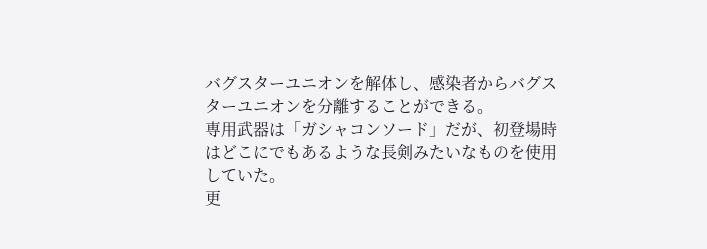バグスターユニオンを解体し、感染者からバグスターユニオンを分離することができる。
専用武器は「ガシャコンソード」だが、初登場時はどこにでもあるような長剣みたいなものを使用していた。
更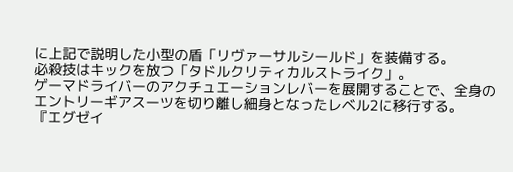に上記で説明した小型の盾「リヴァーサルシールド」を装備する。
必殺技はキックを放つ「タドルクリティカルストライク」。
ゲーマドライバーのアクチュエーションレバーを展開することで、全身のエントリーギアスーツを切り離し細身となったレベル2に移行する。
『エグゼイ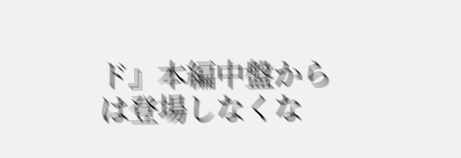ド』本編中盤からは登場しなくな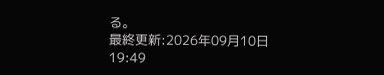る。
最終更新:2026年09月10日 19:49